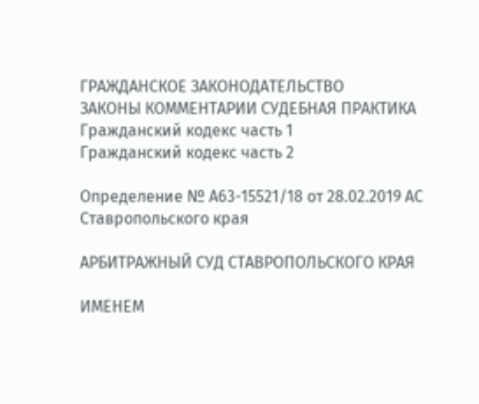ГРАЖДАНСКОЕ ЗАКОНОДАТЕЛЬСТВО
ЗАКОНЫ КОММЕНТАРИИ СУДЕБНАЯ ПРАКТИКА
Гражданский кодекс часть 1
Гражданский кодекс часть 2

Определение № А63-15521/18 от 28.02.2019 АС Ставропольского края

АРБИТРАЖНЫЙ СУД СТАВРОПОЛЬСКОГО КРАЯ

ИМЕНЕМ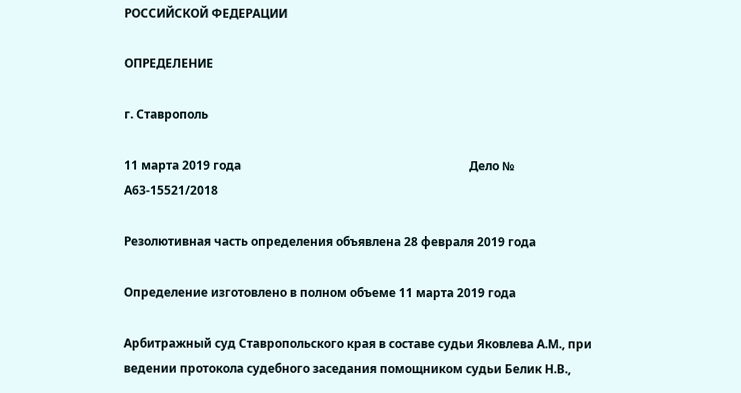РОССИЙСКОЙ ФЕДЕРАЦИИ

ОПРЕДЕЛЕНИЕ

г. Ставрополь

11 марта 2019 года                                                                            Дело № А63-15521/2018

Резолютивная часть определения объявлена 28 февраля 2019 года

Определение изготовлено в полном объеме 11 марта 2019 года

Арбитражный суд Ставропольского края в составе судьи Яковлева А.М., при ведении протокола судебного заседания помощником судьи Белик Н.В.,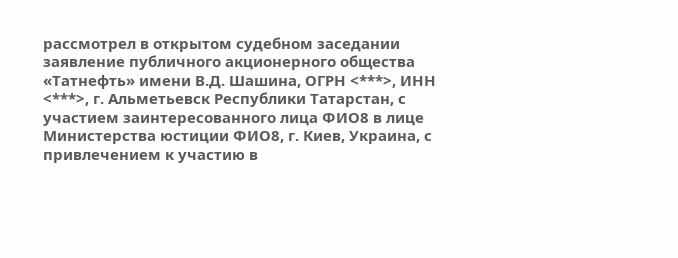рассмотрел в открытом судебном заседании заявление публичного акционерного общества «Татнефть» имени В.Д. Шашина, ОГРН <***>, ИНН <***>, г. Альметьевск Республики Татарстан, с участием заинтересованного лица ФИО8 в лице Министерства юстиции ФИО8, г. Киев, Украина, с привлечением к участию в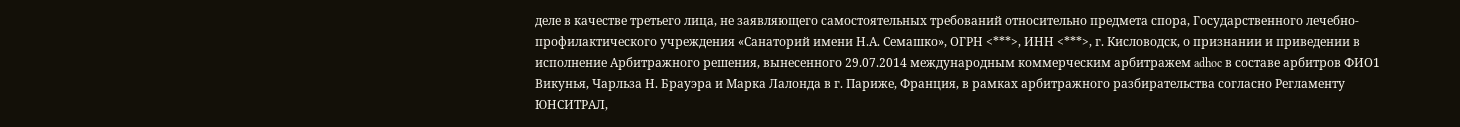деле в качестве третьего лица, не заявляющего самостоятельных требований относительно предмета спора, Государственного лечебно-профилактического учреждения «Санаторий имени Н.А. Семашко», ОГРН <***>, ИНН <***>, г. Кисловодск, о признании и приведении в исполнение Арбитражного решения, вынесенного 29.07.2014 международным коммерческим арбитражем adhoc в составе арбитров ФИО1 Викунья, Чарльза Н. Брауэра и Марка Лалонда в г. Париже, Франция, в рамках арбитражного разбирательства согласно Регламенту ЮНСИТРАЛ,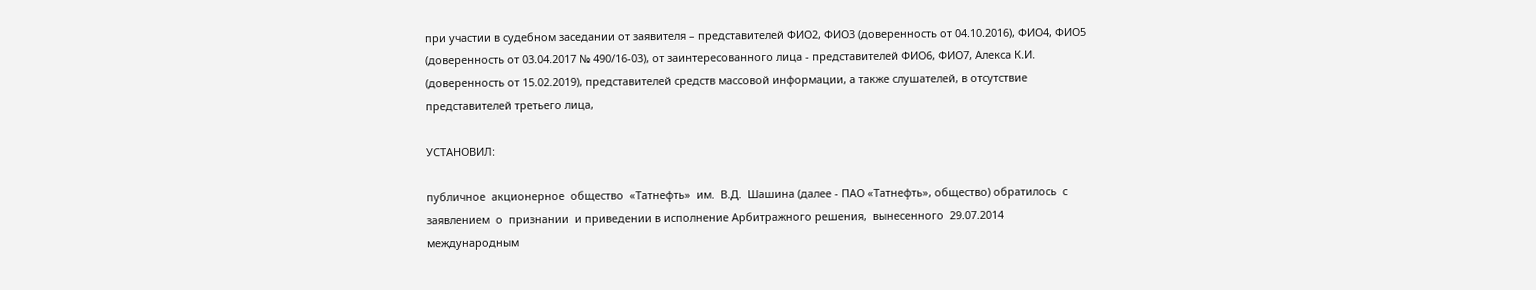при участии в судебном заседании от заявителя – представителей ФИО2, ФИО3 (доверенность от 04.10.2016), ФИО4, ФИО5 (доверенность от 03.04.2017 № 490/16-03), от заинтересованного лица - представителей ФИО6, ФИО7, Алекса К.И. (доверенность от 15.02.2019), представителей средств массовой информации, а также слушателей, в отсутствие представителей третьего лица,

УСТАНОВИЛ:

публичное  акционерное  общество  «Татнефть»  им.  В.Д.  Шашина (далее - ПАО «Татнефть», общество) обратилось  с  заявлением  о  признании  и приведении в исполнение Арбитражного решения,  вынесенного  29.07.2014  международным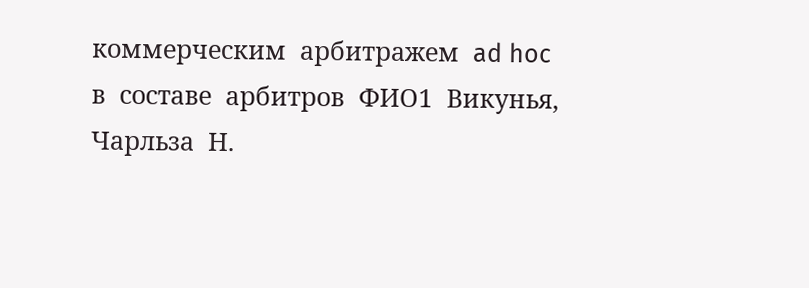коммерческим  арбитражем  ad hoc  в  составе  арбитров  ФИО1  Викунья,  Чарльза  Н.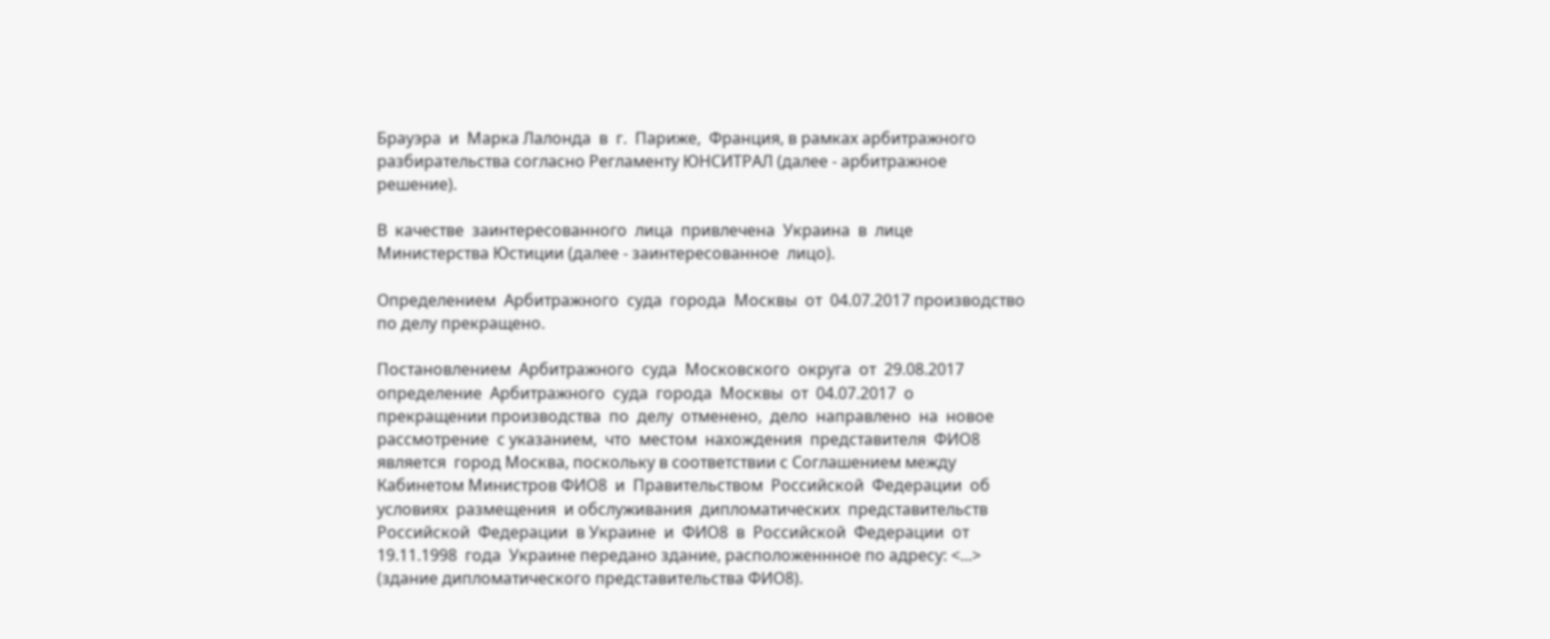Брауэра  и  Марка Лалонда  в  г.  Париже,  Франция, в рамках арбитражного разбирательства согласно Регламенту ЮНСИТРАЛ (далее - арбитражное решение).

В  качестве  заинтересованного  лица  привлечена  Украина  в  лице Министерства Юстиции (далее - заинтересованное  лицо).

Определением  Арбитражного  суда  города  Москвы  от  04.07.2017 производство по делу прекращено.

Постановлением  Арбитражного  суда  Московского  округа  от  29.08.2017 определение  Арбитражного  суда  города  Москвы  от  04.07.2017  о  прекращении производства  по  делу  отменено,  дело  направлено  на  новое  рассмотрение  с указанием,  что  местом  нахождения  представителя  ФИО8  является  город Москва, поскольку в соответствии с Соглашением между Кабинетом Министров ФИО8  и  Правительством  Российской  Федерации  об  условиях  размещения  и обслуживания  дипломатических  представительств  Российской  Федерации  в Украине  и  ФИО8  в  Российской  Федерации  от  19.11.1998  года  Украине передано здание, расположеннное по адресу: <...> (здание дипломатического представительства ФИО8).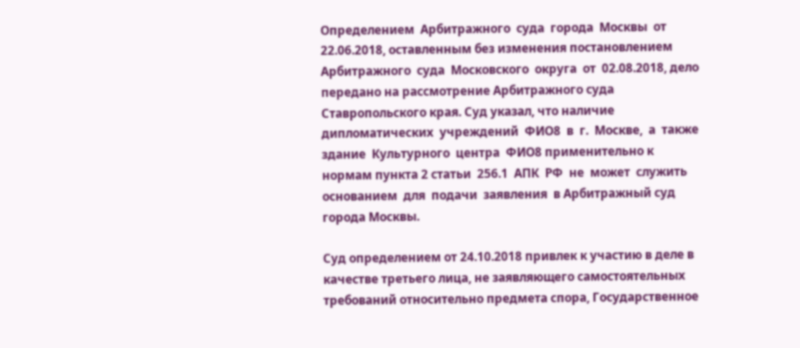Определением  Арбитражного  суда  города  Москвы  от  22.06.2018, оставленным без изменения постановлением  Арбитражного  суда  Московского  округа  от  02.08.2018, дело передано на рассмотрение Арбитражного суда Ставропольского края. Суд указал, что наличие дипломатических  учреждений  ФИО8  в  г.  Москве,  а  также  здание  Культурного  центра  ФИО8 применительно к нормам пункта 2 статьи  256.1  АПК  РФ  не  может  служить  основанием  для  подачи  заявления  в Арбитражный суд города Москвы.

Суд определением от 24.10.2018 привлек к участию в деле в качестве третьего лица, не заявляющего самостоятельных требований относительно предмета спора, Государственное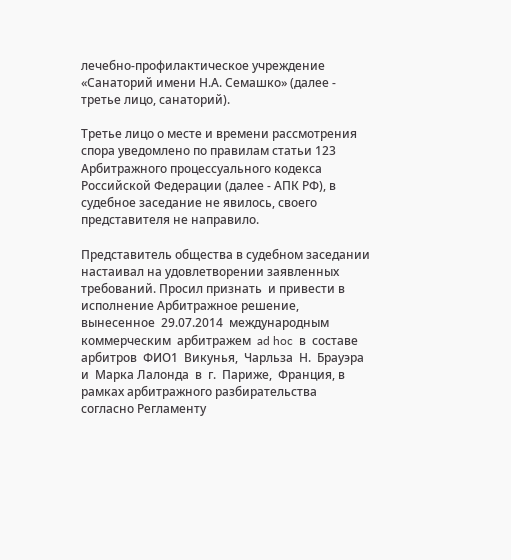лечебно-профилактическое учреждение «Санаторий имени Н.А. Семашко» (далее - третье лицо, санаторий).

Третье лицо о месте и времени рассмотрения спора уведомлено по правилам статьи 123 Арбитражного процессуального кодекса Российской Федерации (далее - АПК РФ), в судебное заседание не явилось, своего представителя не направило.

Представитель общества в судебном заседании настаивал на удовлетворении заявленных требований. Просил признать  и привести в исполнение Арбитражное решение,  вынесенное  29.07.2014  международным  коммерческим  арбитражем  ad hoc  в  составе  арбитров  ФИО1  Викунья,  Чарльза  Н.  Брауэра  и  Марка Лалонда  в  г.  Париже,  Франция, в рамках арбитражного разбирательства согласно Регламенту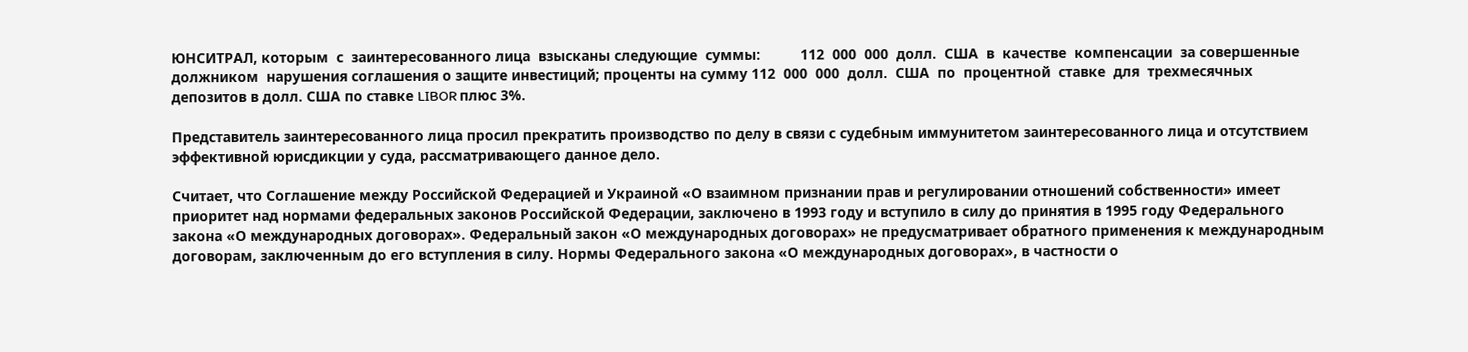ЮНСИТРАЛ, которым  с  заинтересованного лица  взысканы следующие  суммы:          112  000  000  долл.  США  в  качестве  компенсации  за совершенные  должником  нарушения соглашения о защите инвестиций; проценты на сумму 112  000  000  долл.  США  по  процентной  ставке  для  трехмесячных депозитов в долл. США по ставке LIBOR плюс 3%.

Представитель заинтересованного лица просил прекратить производство по делу в связи с судебным иммунитетом заинтересованного лица и отсутствием эффективной юрисдикции у суда, рассматривающего данное дело.

Считает, что Соглашение между Российской Федерацией и Украиной «О взаимном признании прав и регулировании отношений собственности» имеет приоритет над нормами федеральных законов Российской Федерации, заключено в 1993 году и вступило в силу до принятия в 1995 году Федерального закона «О международных договорах». Федеральный закон «О международных договорах» не предусматривает обратного применения к международным договорам, заключенным до его вступления в силу. Нормы Федерального закона «О международных договорах», в частности о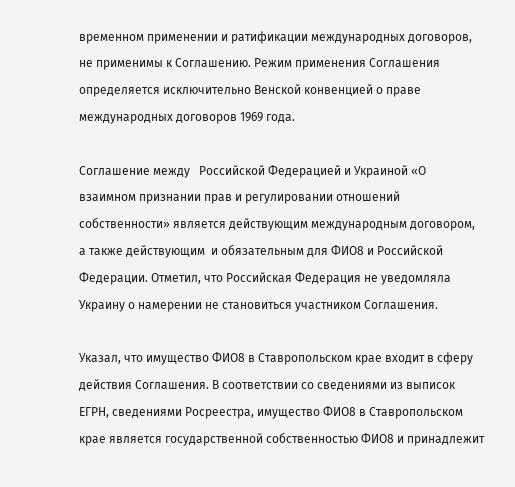временном применении и ратификации международных договоров, не применимы к Соглашению. Режим применения Соглашения определяется исключительно Венской конвенцией о праве международных договоров 1969 года.

Соглашение между   Российской Федерацией и Украиной «О взаимном признании прав и регулировании отношений собственности» является действующим международным договором, а также действующим  и обязательным для ФИО8 и Российской Федерации. Отметил, что Российская Федерация не уведомляла Украину о намерении не становиться участником Соглашения.

Указал, что имущество ФИО8 в Ставропольском крае входит в сферу действия Соглашения. В соответствии со сведениями из выписок ЕГРН, сведениями Росреестра, имущество ФИО8 в Ставропольском крае является государственной собственностью ФИО8 и принадлежит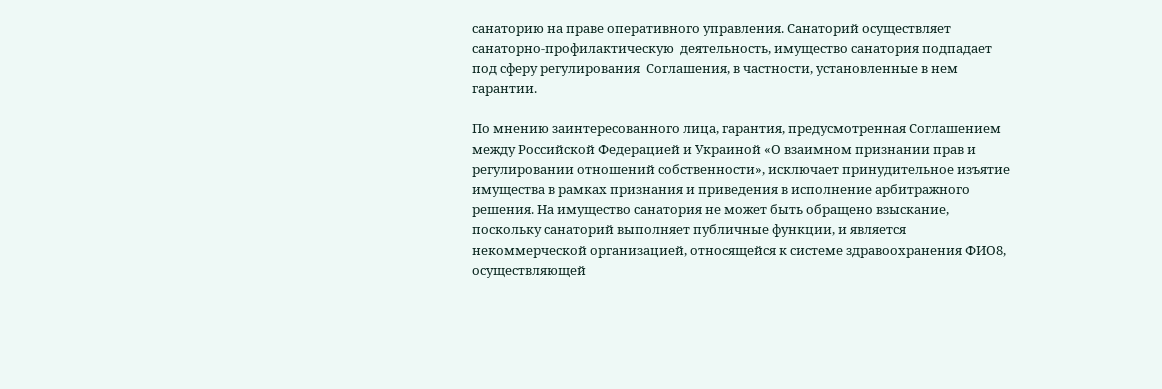санаторию на праве оперативного управления. Санаторий осуществляет санаторно-профилактическую  деятельность, имущество санатория подпадает под сферу регулирования  Соглашения, в частности, установленные в нем гарантии.

По мнению заинтересованного лица, гарантия, предусмотренная Соглашением между Российской Федерацией и Украиной «О взаимном признании прав и регулировании отношений собственности», исключает принудительное изъятие имущества в рамках признания и приведения в исполнение арбитражного решения. На имущество санатория не может быть обращено взыскание, поскольку санаторий выполняет публичные функции, и является некоммерческой организацией, относящейся к системе здравоохранения ФИО8, осуществляющей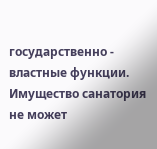государственно - властные функции. Имущество санатория не может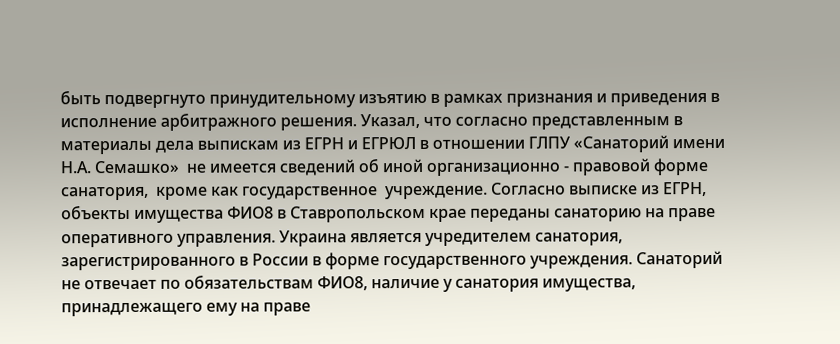быть подвергнуто принудительному изъятию в рамках признания и приведения в исполнение арбитражного решения. Указал, что согласно представленным в материалы дела выпискам из ЕГРН и ЕГРЮЛ в отношении ГЛПУ «Санаторий имени Н.А. Семашко»  не имеется сведений об иной организационно - правовой форме санатория,  кроме как государственное  учреждение. Согласно выписке из ЕГРН, объекты имущества ФИО8 в Ставропольском крае переданы санаторию на праве оперативного управления. Украина является учредителем санатория, зарегистрированного в России в форме государственного учреждения. Санаторий не отвечает по обязательствам ФИО8, наличие у санатория имущества, принадлежащего ему на праве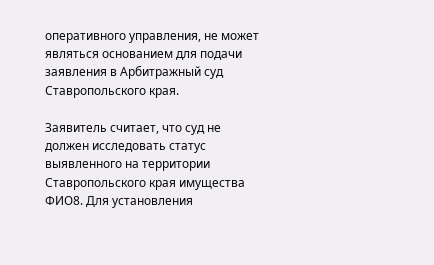оперативного управления, не может являться основанием для подачи заявления в Арбитражный суд Ставропольского края.

Заявитель считает, что суд не должен исследовать статус выявленного на территории Ставропольского края имущества ФИО8. Для установления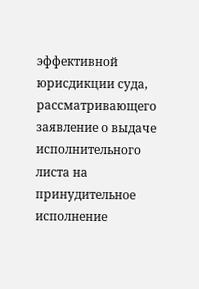эффективной юрисдикции суда, рассматривающего заявление о выдаче исполнительного листа на принудительное исполнение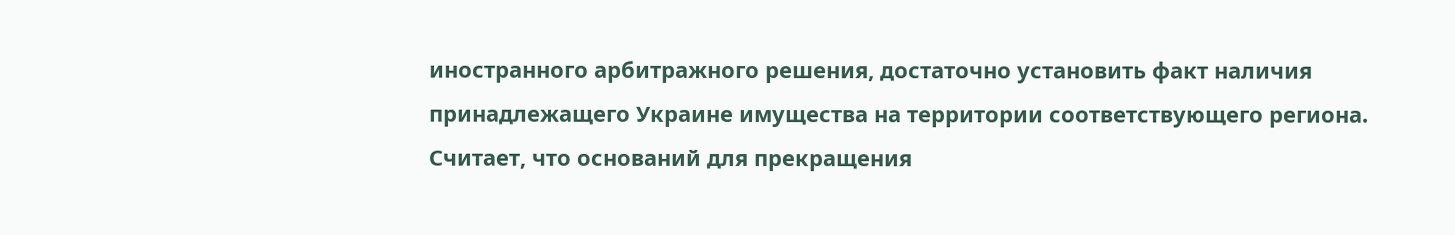иностранного арбитражного решения, достаточно установить факт наличия принадлежащего Украине имущества на территории соответствующего региона. Считает, что оснований для прекращения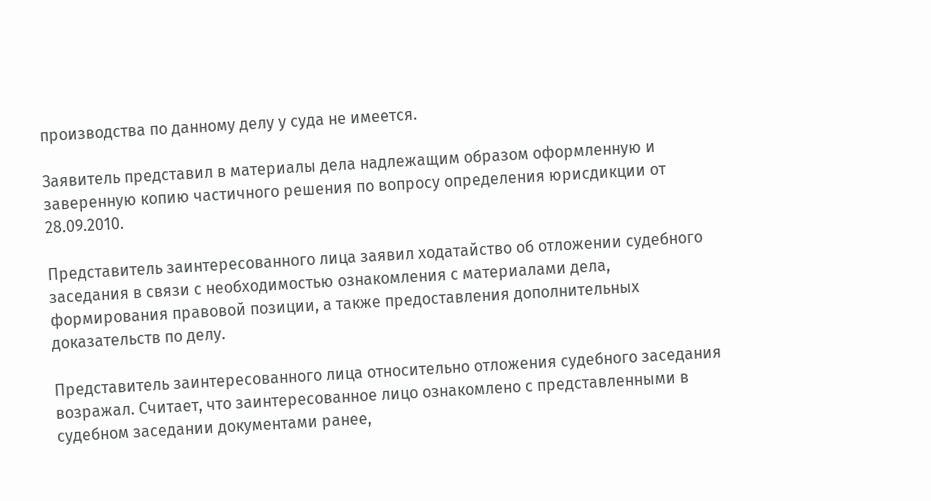производства по данному делу у суда не имеется.

Заявитель представил в материалы дела надлежащим образом оформленную и заверенную копию частичного решения по вопросу определения юрисдикции от 28.09.2010.

Представитель заинтересованного лица заявил ходатайство об отложении судебного заседания в связи с необходимостью ознакомления с материалами дела, формирования правовой позиции, а также предоставления дополнительных доказательств по делу.

Представитель заинтересованного лица относительно отложения судебного заседания возражал. Считает, что заинтересованное лицо ознакомлено с представленными в судебном заседании документами ранее,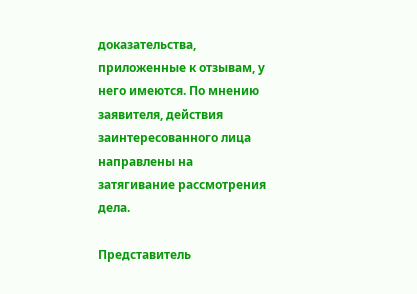доказательства, приложенные к отзывам, у него имеются. По мнению заявителя, действия заинтересованного лица направлены на затягивание рассмотрения дела.

Представитель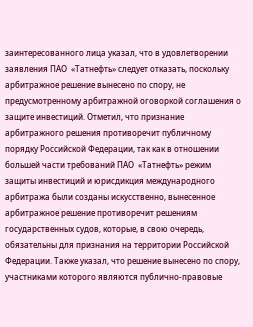заинтересованного лица указал, что в удовлетворении заявления ПАО  «Татнефть» следует отказать, поскольку арбитражное решение вынесено по спору, не предусмотренному арбитражной оговоркой соглашения о защите инвестиций. Отметил, что признание арбитражного решения противоречит публичному порядку Российской Федерации, так как в отношении большей части требований ПАО  «Татнефть» режим защиты инвестиций и юрисдикция международного арбитража были созданы искусственно, вынесенное арбитражное решение противоречит решениям государственных судов, которые, в свою очередь, обязательны для признания на территории Российской Федерации. Также указал, что решение вынесено по спору, участниками которого являются публично-правовые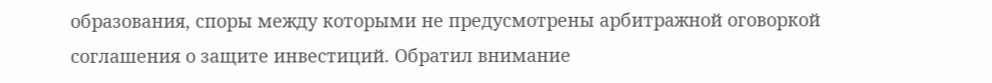образования, споры между которыми не предусмотрены арбитражной оговоркой соглашения о защите инвестиций. Обратил внимание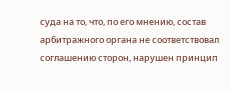суда на то, что, по его мнению, состав арбитражного органа не соответствовал соглашению сторон, нарушен принцип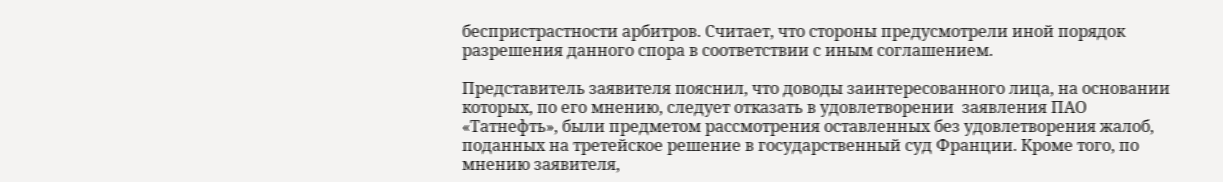беспристрастности арбитров. Считает, что стороны предусмотрели иной порядок разрешения данного спора в соответствии с иным соглашением.

Представитель заявителя пояснил, что доводы заинтересованного лица, на основании которых, по его мнению, следует отказать в удовлетворении  заявления ПАО  «Татнефть», были предметом рассмотрения оставленных без удовлетворения жалоб, поданных на третейское решение в государственный суд Франции. Кроме того, по мнению заявителя,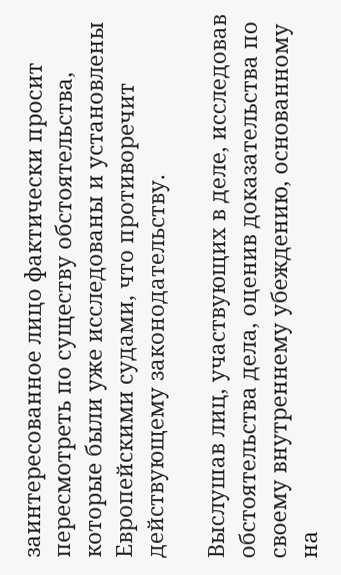заинтересованное лицо фактически просит пересмотреть по существу обстоятельства, которые были уже исследованы и установлены Европейскими судами, что противоречит действующему законодательству.

Выслушав лиц, участвующих в деле, исследовав обстоятельства дела, оценив доказательства по своему внутреннему убеждению, основанному на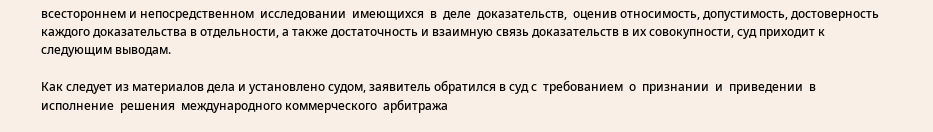всестороннем и непосредственном  исследовании  имеющихся  в  деле  доказательств,  оценив относимость, допустимость, достоверность каждого доказательства в отдельности, а также достаточность и взаимную связь доказательств в их совокупности, суд приходит к следующим выводам.

Как следует из материалов дела и установлено судом, заявитель обратился в суд с  требованием  о  признании  и  приведении  в  исполнение  решения  международного коммерческого  арбитража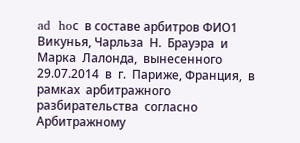ad  hoс  в составе арбитров ФИО1 Викунья, Чарльза  Н.  Брауэра  и  Марка  Лалонда,  вынесенного  29.07.2014  в  г.  Париже, Франция,  в  рамках  арбитражного  разбирательства  согласно  Арбитражному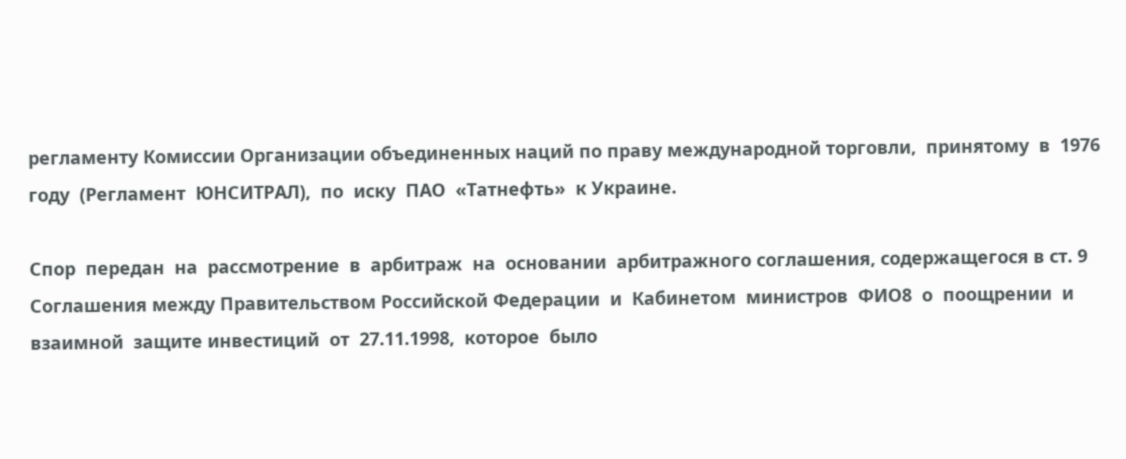регламенту Комиссии Организации объединенных наций по праву международной торговли,  принятому  в  1976  году  (Регламент  ЮНСИТРАЛ),  по  иску  ПАО  «Татнефть»  к Украине.

Спор  передан  на  рассмотрение  в  арбитраж  на  основании  арбитражного соглашения, содержащегося в ст. 9 Соглашения между Правительством Российской Федерации  и  Кабинетом  министров  ФИО8  о  поощрении  и  взаимной  защите инвестиций  от  27.11.1998,  которое  было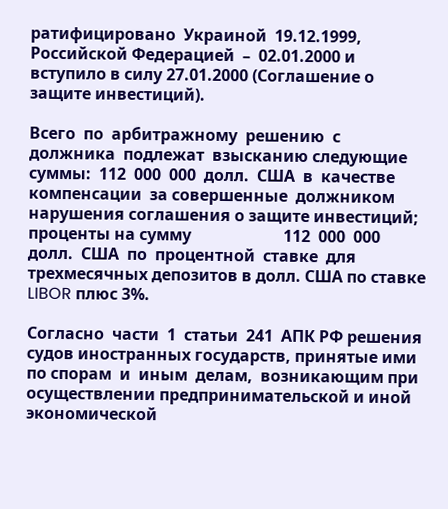ратифицировано  Украиной  19.12.1999, Российской Федерацией  –  02.01.2000 и вступило в силу 27.01.2000 (Соглашение о защите инвестиций).

Всего  по  арбитражному  решению  с  должника  подлежат  взысканию следующие  суммы:  112  000  000  долл.  США  в  качестве  компенсации  за совершенные  должником  нарушения соглашения о защите инвестиций; проценты на сумму                       112  000  000  долл.  США  по  процентной  ставке  для  трехмесячных депозитов в долл. США по ставке LIBOR плюс 3%.

Согласно  части  1  статьи  241  АПК РФ решения судов иностранных государств, принятые ими по спорам  и  иным  делам,  возникающим при осуществлении предпринимательской и иной экономической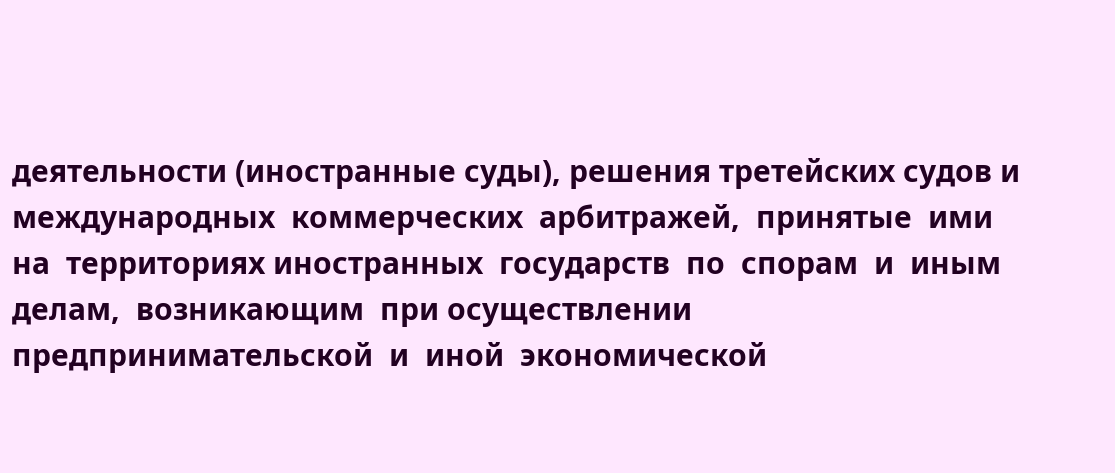деятельности (иностранные суды), решения третейских судов и  международных  коммерческих  арбитражей,  принятые  ими  на  территориях иностранных  государств  по  спорам  и  иным  делам,  возникающим  при осуществлении  предпринимательской  и  иной  экономической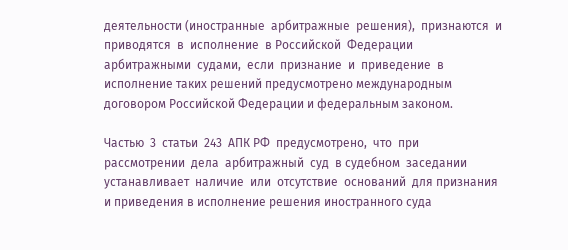деятельности (иностранные  арбитражные  решения),  признаются  и  приводятся  в  исполнение  в Российской  Федерации  арбитражными  судами,  если  признание  и  приведение  в исполнение таких решений предусмотрено международным договором Российской Федерации и федеральным законом.

Частью  3  статьи  243  АПК РФ  предусмотрено,  что  при  рассмотрении  дела  арбитражный  суд  в судебном  заседании  устанавливает  наличие  или  отсутствие  оснований  для признания и приведения в исполнение решения иностранного суда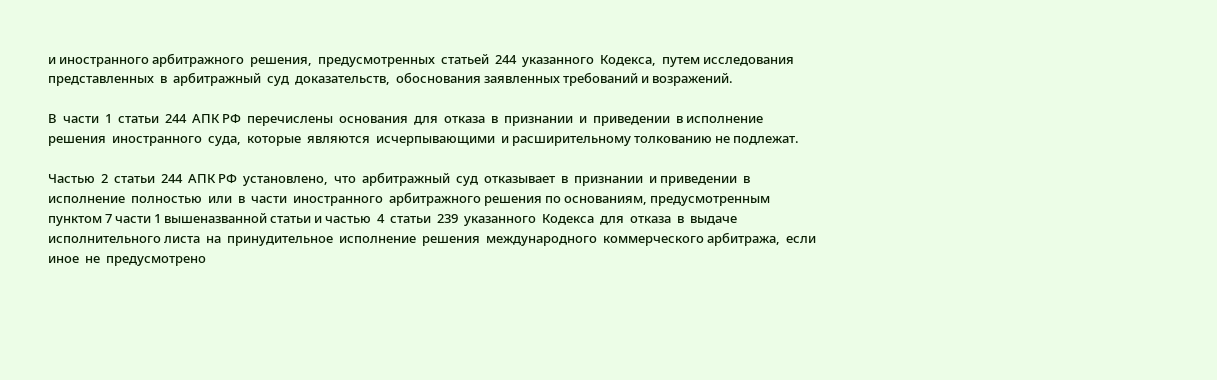и иностранного арбитражного  решения,  предусмотренных  статьей  244  указанного  Кодекса,  путем исследования  представленных  в  арбитражный  суд  доказательств,  обоснования заявленных требований и возражений.

В  части  1  статьи  244  АПК РФ  перечислены  основания  для  отказа  в  признании  и  приведении  в исполнение  решения  иностранного  суда,  которые  являются  исчерпывающими  и расширительному толкованию не подлежат.

Частью  2  статьи  244  АПК РФ  установлено,  что  арбитражный  суд  отказывает  в  признании  и приведении  в  исполнение  полностью  или  в  части  иностранного  арбитражного решения по основаниям, предусмотренным пунктом 7 части 1 вышеназванной статьи и частью  4  статьи  239  указанного  Кодекса  для  отказа  в  выдаче  исполнительного листа  на  принудительное  исполнение  решения  международного  коммерческого арбитража,  если  иное  не  предусмотрено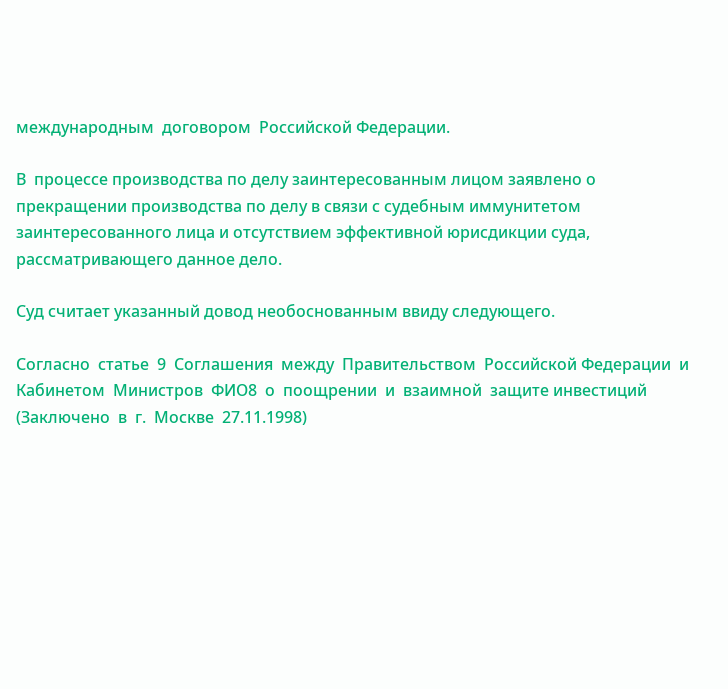международным  договором  Российской Федерации.

В  процессе производства по делу заинтересованным лицом заявлено о прекращении производства по делу в связи с судебным иммунитетом заинтересованного лица и отсутствием эффективной юрисдикции суда, рассматривающего данное дело.

Суд считает указанный довод необоснованным ввиду следующего.

Согласно  статье  9  Соглашения  между  Правительством  Российской Федерации  и  Кабинетом  Министров  ФИО8  о  поощрении  и  взаимной  защите инвестиций  (Заключено  в  г.  Москве  27.11.1998)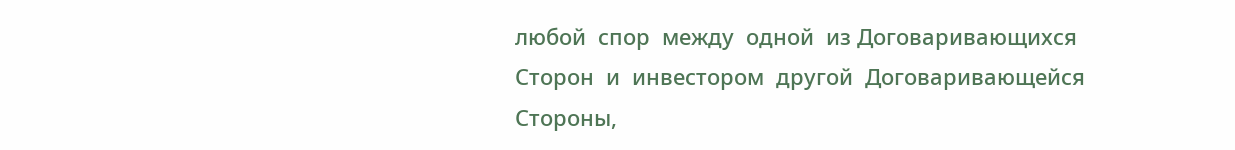любой  спор  между  одной  из Договаривающихся  Сторон  и  инвестором  другой  Договаривающейся  Стороны,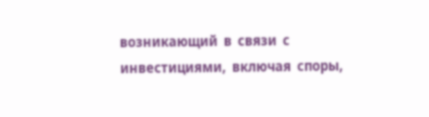возникающий  в  связи  с  инвестициями,  включая  споры,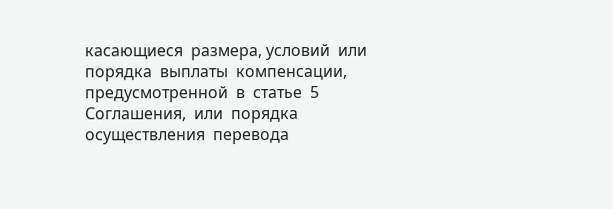касающиеся  размера, условий  или  порядка  выплаты  компенсации,  предусмотренной  в  статье  5  Соглашения,  или  порядка  осуществления  перевода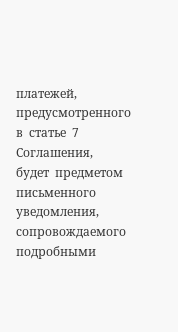платежей, предусмотренного  в  статье  7  Соглашения,  будет  предметом письменного  уведомления,  сопровождаемого  подробными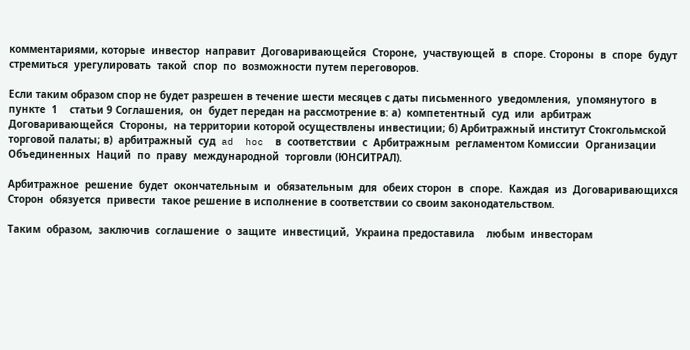комментариями, которые  инвестор  направит  Договаривающейся  Стороне,  участвующей  в  споре. Стороны  в  споре  будут  стремиться  урегулировать  такой  спор  по  возможности путем переговоров.

Если таким образом спор не будет разрешен в течение шести месяцев с даты письменного  уведомления,  упомянутого  в  пункте  1    статьи 9 Соглашения,  он  будет передан на рассмотрение в: а)  компетентный  суд  или  арбитраж  Договаривающейся  Стороны,  на территории которой осуществлены инвестиции; б) Арбитражный институт Стокгольмской торговой палаты; в)  арбитражный  суд  ad  hoc  в  соответствии  с  Арбитражным  регламентом Комиссии  Организации  Объединенных  Наций  по  праву  международной  торговли (ЮНСИТРАЛ).

Арбитражное  решение  будет  окончательным  и  обязательным  для  обеих сторон  в  споре.  Каждая  из  Договаривающихся  Сторон  обязуется  привести  такое решение в исполнение в соответствии со своим законодательством.

Таким  образом,  заключив  соглашение  о  защите  инвестиций,  Украина предоставила    любым  инвесторам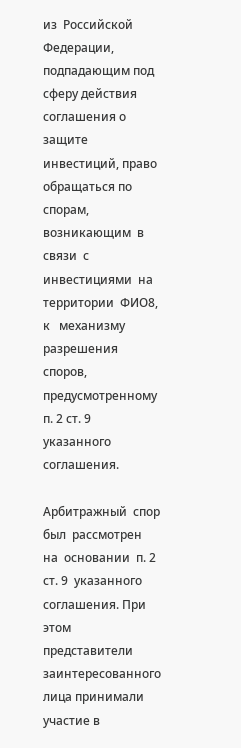из  Российской  Федерации, подпадающим под сферу действия соглашения о защите инвестиций, право обращаться по спорам, возникающим  в  связи  с  инвестициями  на  территории  ФИО8,  к   механизму разрешения споров, предусмотренному п. 2 ст. 9 указанного соглашения.

Арбитражный  спор  был  рассмотрен  на  основании  п. 2  ст. 9  указанного соглашения. При этом представители заинтересованного лица принимали участие в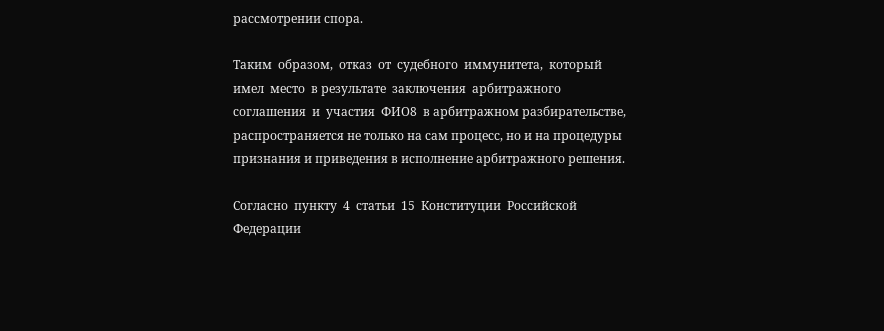рассмотрении спора.

Таким  образом,  отказ  от  судебного  иммунитета,  который  имел  место  в результате  заключения  арбитражного  соглашения  и  участия  ФИО8  в арбитражном разбирательстве, распространяется не только на сам процесс, но и на процедуры признания и приведения в исполнение арбитражного решения.

Согласно  пункту  4  статьи  15  Конституции  Российской  Федерации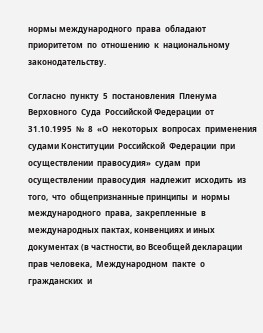нормы международного  права  обладают  приоритетом  по  отношению  к  национальному законодательству.

Согласно  пункту  5  постановления  Пленума  Верховного  Суда  Российской Федерации  от  31.10.1995  №  8  «О  некоторых  вопросах  применения  судами Конституции  Российской  Федерации  при  осуществлении  правосудия»  судам  при осуществлении  правосудия  надлежит  исходить  из  того,  что  общепризнанные принципы  и  нормы  международного  права,  закрепленные  в  международных пактах, конвенциях и иных документах (в частности, во Всеобщей декларации прав человека,  Международном  пакте  о  гражданских  и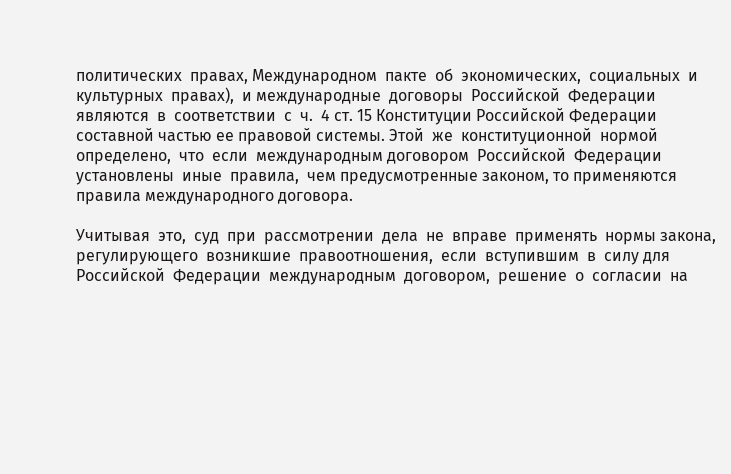политических  правах, Международном  пакте  об  экономических,  социальных  и  культурных  правах),  и международные  договоры  Российской  Федерации  являются  в  соответствии  с  ч.  4 ст. 15 Конституции Российской Федерации составной частью ее правовой системы. Этой  же  конституционной  нормой  определено,  что  если  международным договором  Российской  Федерации  установлены  иные  правила,  чем предусмотренные законом, то применяются правила международного договора.

Учитывая  это,  суд  при  рассмотрении  дела  не  вправе  применять  нормы закона,  регулирующего  возникшие  правоотношения,  если  вступившим  в  силу для Российской  Федерации  международным  договором,  решение  о  согласии  на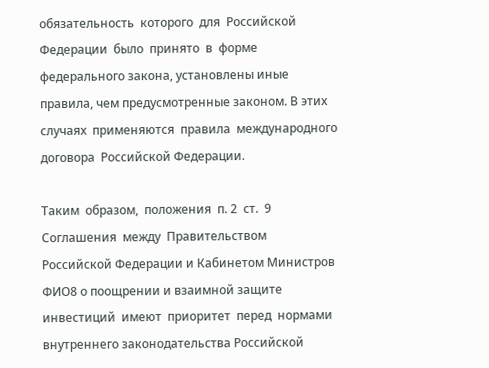обязательность  которого  для  Российской  Федерации  было  принято  в  форме федерального закона, установлены иные правила, чем предусмотренные законом. В этих  случаях  применяются  правила  международного  договора  Российской Федерации.

Таким  образом,  положения  п. 2  ст.  9  Соглашения  между  Правительством Российской Федерации и Кабинетом Министров ФИО8 о поощрении и взаимной защите  инвестиций  имеют  приоритет  перед  нормами  внутреннего законодательства Российской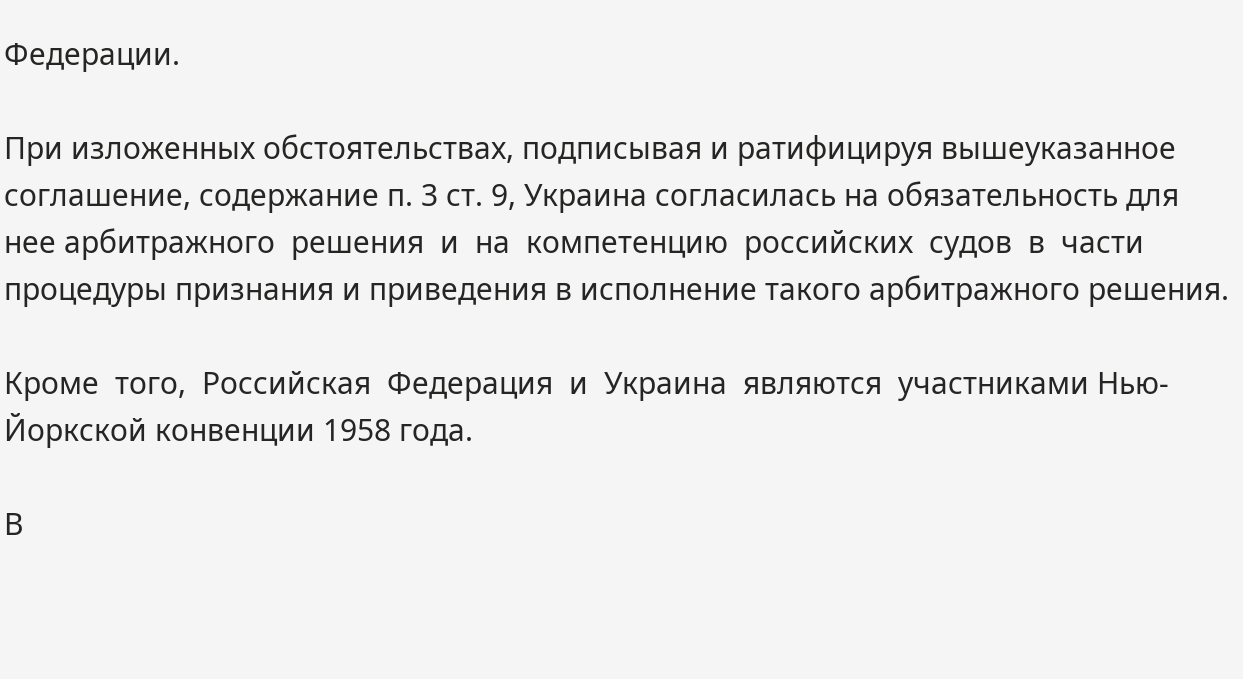Федерации.

При изложенных обстоятельствах, подписывая и ратифицируя вышеуказанное соглашение, содержание п. 3 ст. 9, Украина согласилась на обязательность для нее арбитражного  решения  и  на  компетенцию  российских  судов  в  части  процедуры признания и приведения в исполнение такого арбитражного решения.

Кроме  того,  Российская  Федерация  и  Украина  являются  участниками Нью-Йоркской конвенции 1958 года.

В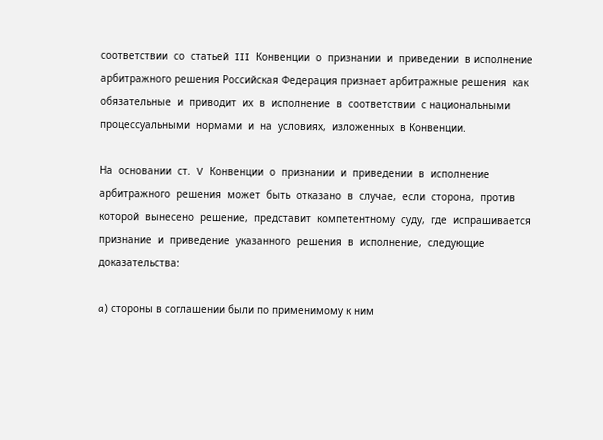соответствии  со  статьей  III  Конвенции  о  признании  и  приведении  в исполнение  арбитражного решения Российская Федерация признает арбитражные решения  как  обязательные  и  приводит  их  в  исполнение  в  соответствии  с национальными  процессуальными  нормами  и  на  условиях,  изложенных  в Конвенции.

На  основании  ст.  V  Конвенции  о  признании  и  приведении  в  исполнение арбитражного  решения  может  быть  отказано  в  случае,  если  сторона,  против которой  вынесено  решение,  представит  компетентному  суду,  где  испрашивается признание  и  приведение  указанного  решения  в  исполнение,  следующие доказательства:

a) стороны в соглашении были по применимому к ним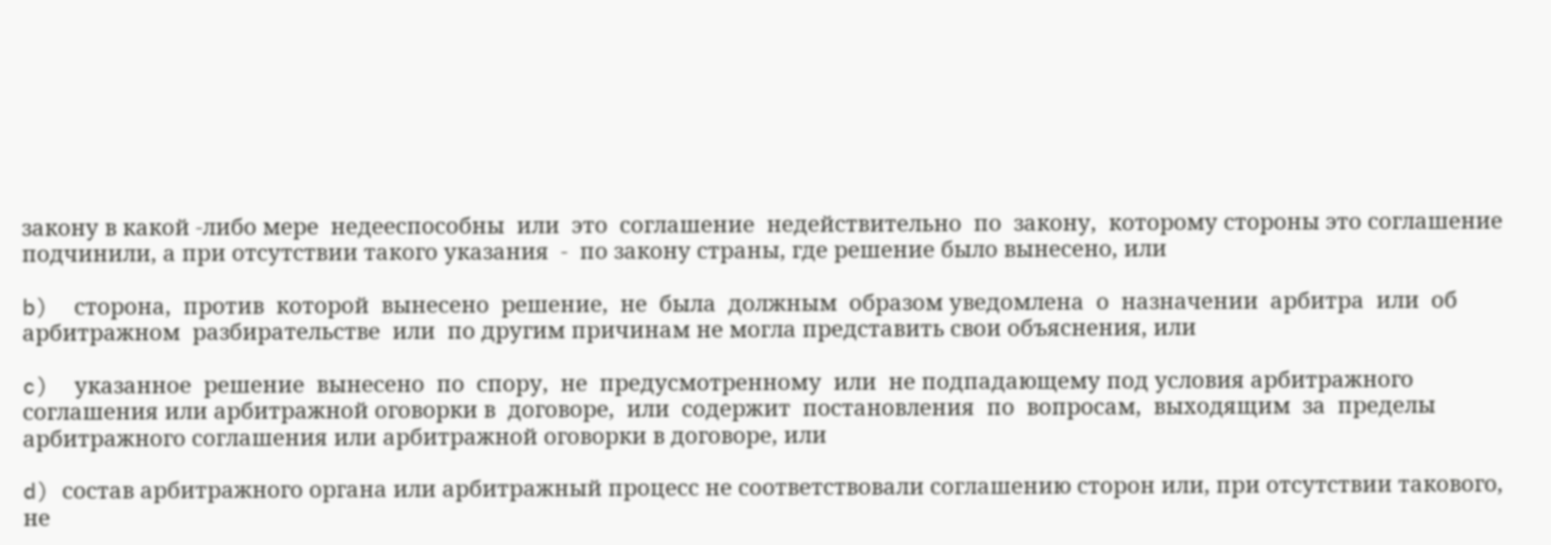закону в какой -либо мере  недееспособны  или  это  соглашение  недействительно  по  закону,  которому стороны это соглашение подчинили, а при отсутствии такого указания  -  по закону страны, где решение было вынесено, или

b)  сторона,  против  которой  вынесено  решение,  не  была  должным  образом уведомлена  о  назначении  арбитра  или  об  арбитражном  разбирательстве  или  по другим причинам не могла представить свои объяснения, или

c)  указанное  решение  вынесено  по  спору,  не  предусмотренному  или  не подпадающему под условия арбитражного соглашения или арбитражной оговорки в  договоре,  или  содержит  постановления  по  вопросам,  выходящим  за  пределы арбитражного соглашения или арбитражной оговорки в договоре, или

d) состав арбитражного органа или арбитражный процесс не соответствовали соглашению сторон или, при отсутствии такового, не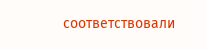соответствовали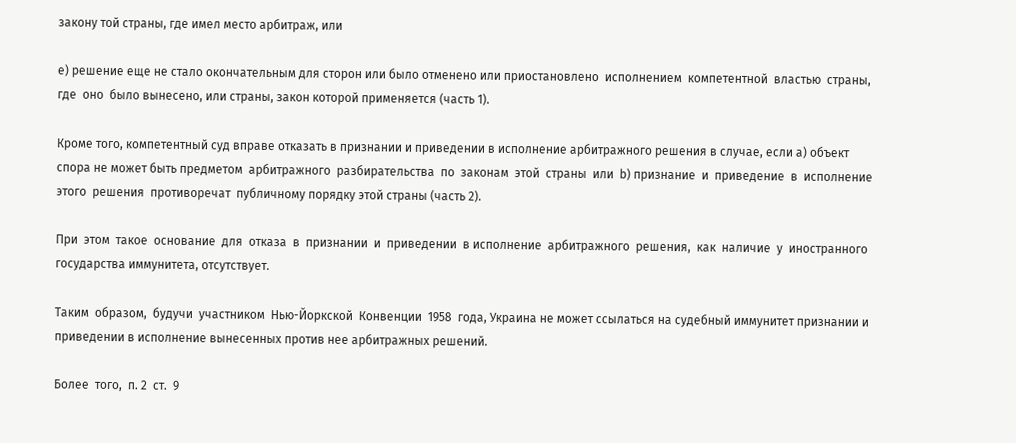закону той страны, где имел место арбитраж, или

e) решение еще не стало окончательным для сторон или было отменено или приостановлено  исполнением  компетентной  властью  страны,  где  оно  было вынесено, или страны, закон которой применяется (часть 1).

Кроме того, компетентный суд вправе отказать в признании и приведении в исполнение арбитражного решения в случае, если a) объект спора не может быть предметом  арбитражного  разбирательства  по  законам  этой  страны  или  b) признание  и  приведение  в  исполнение  этого  решения  противоречат  публичному порядку этой страны (часть 2).

При  этом  такое  основание  для  отказа  в  признании  и  приведении  в исполнение  арбитражного  решения,  как  наличие  у  иностранного  государства иммунитета, отсутствует.

Таким  образом,  будучи  участником  Нью-Йоркской  Конвенции  1958  года, Украина не может ссылаться на судебный иммунитет признании и приведении в исполнение вынесенных против нее арбитражных решений.

Более  того,  п. 2  ст.  9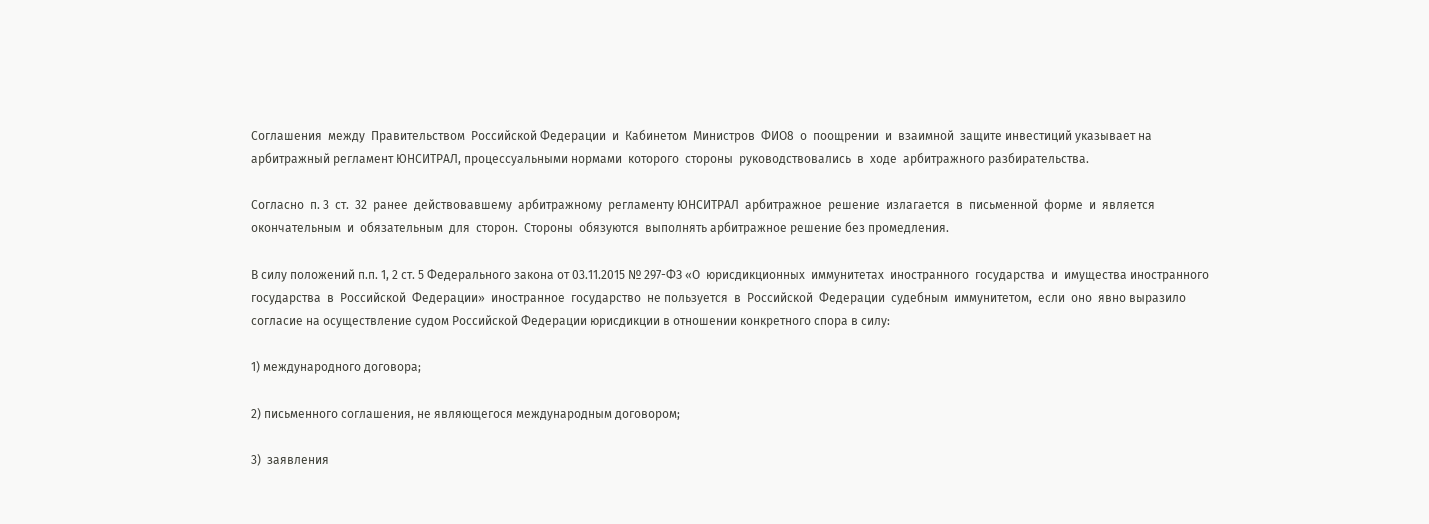Соглашения  между  Правительством  Российской Федерации  и  Кабинетом  Министров  ФИО8  о  поощрении  и  взаимной  защите инвестиций указывает на арбитражный регламент ЮНСИТРАЛ, процессуальными нормами  которого  стороны  руководствовались  в  ходе  арбитражного разбирательства.

Согласно  п. 3  ст.  32  ранее  действовавшему  арбитражному  регламенту ЮНСИТРАЛ  арбитражное  решение  излагается  в  письменной  форме  и  является окончательным  и  обязательным  для  сторон.  Стороны  обязуются  выполнять арбитражное решение без промедления.

В силу положений п.п. 1, 2 ст. 5 Федерального закона от 03.11.2015 № 297-ФЗ «О  юрисдикционных  иммунитетах  иностранного  государства  и  имущества иностранного  государства  в  Российской  Федерации»  иностранное  государство  не пользуется  в  Российской  Федерации  судебным  иммунитетом,  если  оно  явно выразило согласие на осуществление судом Российской Федерации юрисдикции в отношении конкретного спора в силу:

1) международного договора;

2) письменного соглашения, не являющегося международным договором;

3)  заявления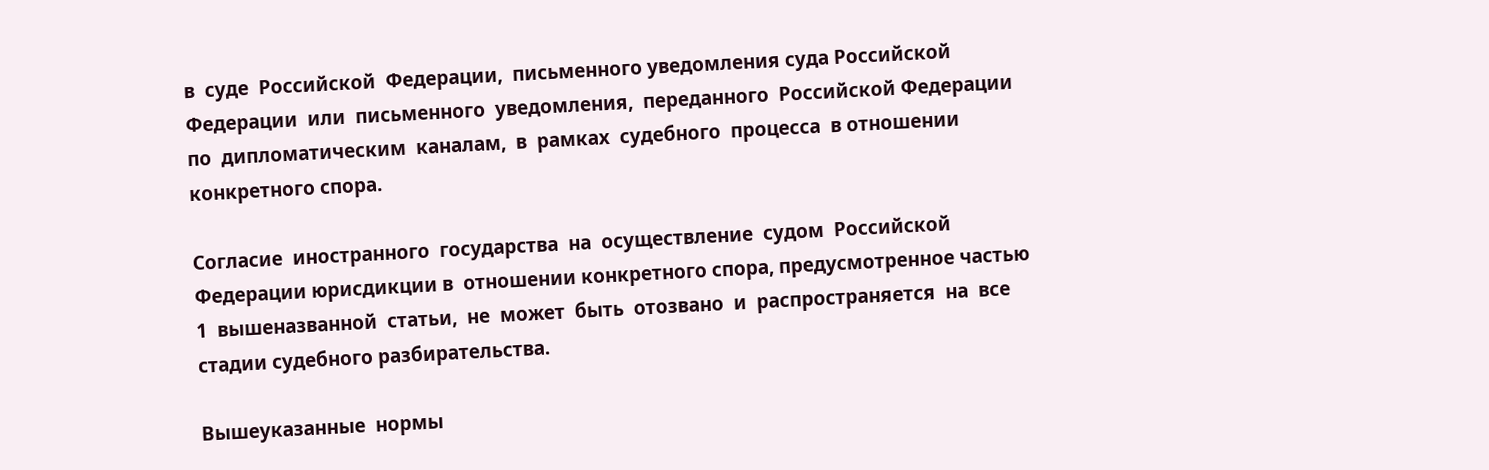в  суде  Российской  Федерации,  письменного уведомления суда Российской  Федерации  или  письменного  уведомления,  переданного  Российской Федерации  по  дипломатическим  каналам,  в  рамках  судебного  процесса  в отношении конкретного спора.

Согласие  иностранного  государства  на  осуществление  судом  Российской Федерации юрисдикции в  отношении конкретного спора, предусмотренное частью 1  вышеназванной  статьи,  не  может  быть  отозвано  и  распространяется  на  все  стадии судебного разбирательства.

Вышеуказанные  нормы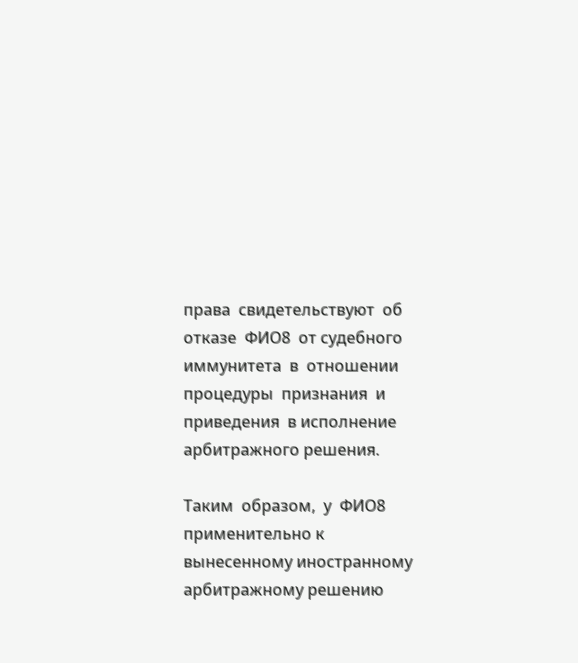права  свидетельствуют  об  отказе  ФИО8  от судебного  иммунитета  в  отношении  процедуры  признания  и  приведения  в исполнение арбитражного решения.

Таким  образом,  у  ФИО8 применительно к вынесенному иностранному арбитражному решению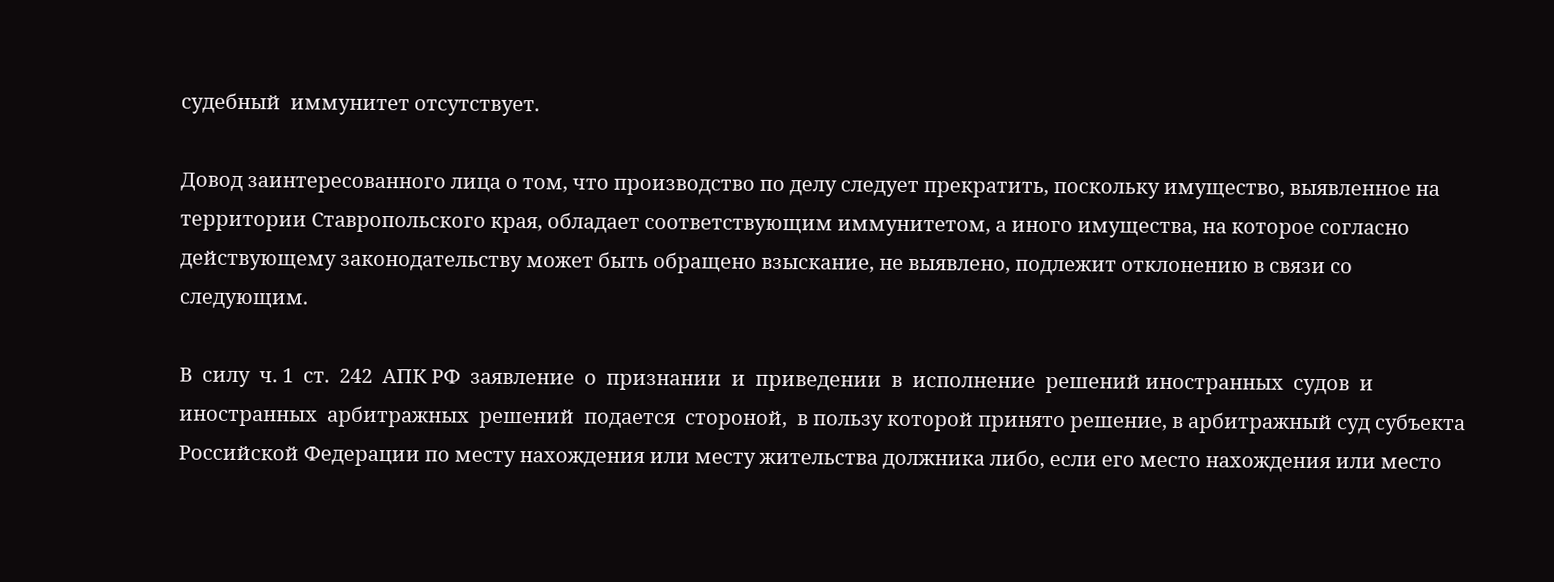судебный  иммунитет отсутствует.

Довод заинтересованного лица о том, что производство по делу следует прекратить, поскольку имущество, выявленное на территории Ставропольского края, обладает соответствующим иммунитетом, а иного имущества, на которое согласно действующему законодательству может быть обращено взыскание, не выявлено, подлежит отклонению в связи со следующим.

В  силу  ч. 1  ст.  242  АПК РФ  заявление  о  признании  и  приведении  в  исполнение  решений иностранных  судов  и  иностранных  арбитражных  решений  подается  стороной,  в пользу которой принято решение, в арбитражный суд субъекта Российской Федерации по месту нахождения или месту жительства должника либо, если его место нахождения или место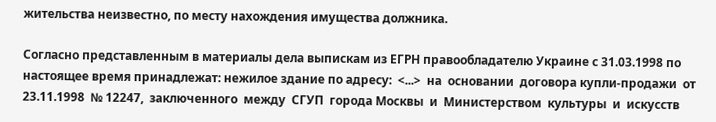жительства неизвестно, по месту нахождения имущества должника.

Согласно представленным в материалы дела выпискам из ЕГРН правообладателю Украине с 31.03.1998 по настоящее время принадлежат: нежилое здание по адресу:  <...>  на  основании  договора купли-продажи  от  23.11.1998  № 12247,  заключенного  между  СГУП  города Москвы  и  Министерством  культуры  и  искусств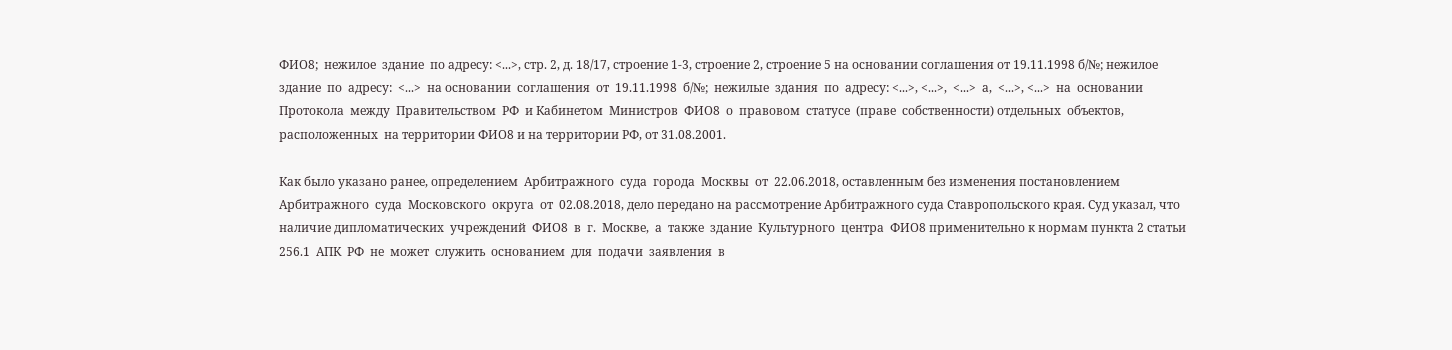ФИО8;  нежилое  здание  по адресу: <...>, стр. 2, д. 18/17, строение 1-3, строение 2, строение 5 на основании соглашения от 19.11.1998 б/№; нежилое здание  по  адресу:  <...>  на основании  соглашения  от  19.11.1998  б/№;  нежилые  здания  по  адресу: <...>, <...>,  <...>  а,  <...>, <...>  на  основании  Протокола  между  Правительством  РФ  и Кабинетом  Министров  ФИО8  о  правовом  статусе  (праве  собственности) отдельных  объектов,  расположенных  на территории ФИО8 и на территории РФ, от 31.08.2001.

Как было указано ранее, определением  Арбитражного  суда  города  Москвы  от  22.06.2018, оставленным без изменения постановлением  Арбитражного  суда  Московского  округа  от  02.08.2018, дело передано на рассмотрение Арбитражного суда Ставропольского края. Суд указал, что наличие дипломатических  учреждений  ФИО8  в  г.  Москве,  а  также  здание  Культурного  центра  ФИО8 применительно к нормам пункта 2 статьи  256.1  АПК  РФ  не  может  служить  основанием  для  подачи  заявления  в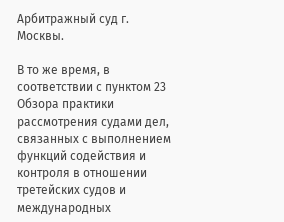Арбитражный суд г. Москвы.

В то же время, в соответствии с пунктом 23 Обзора практики рассмотрения судами дел, связанных с выполнением функций содействия и контроля в отношении третейских судов и международных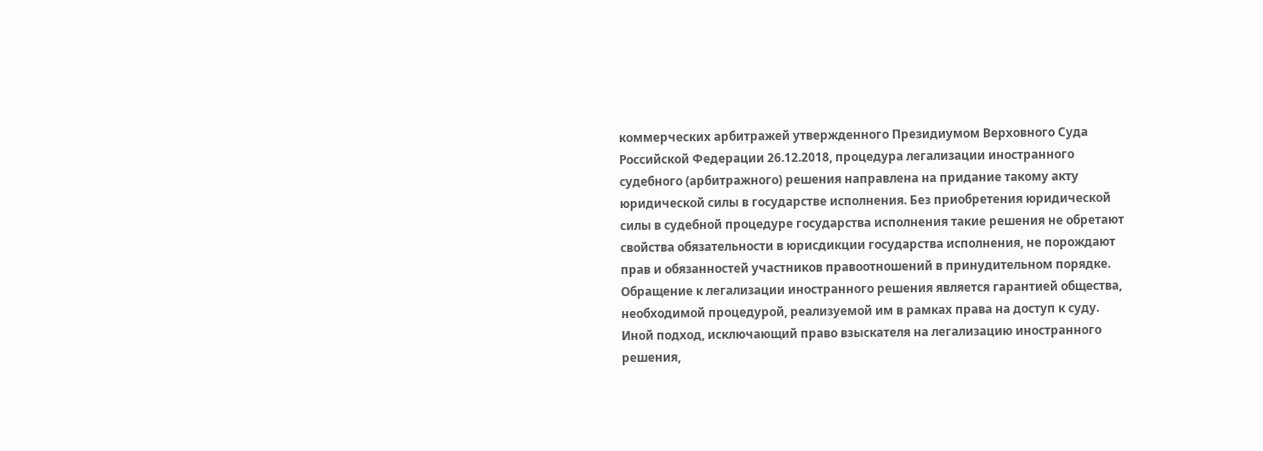коммерческих арбитражей утвержденного Президиумом Верховного Суда Российской Федерации 26.12.2018, процедура легализации иностранного судебного (арбитражного) решения направлена на придание такому акту юридической силы в государстве исполнения. Без приобретения юридической силы в судебной процедуре государства исполнения такие решения не обретают свойства обязательности в юрисдикции государства исполнения, не порождают прав и обязанностей участников правоотношений в принудительном порядке. Обращение к легализации иностранного решения является гарантией общества, необходимой процедурой, реализуемой им в рамках права на доступ к суду. Иной подход, исключающий право взыскателя на легализацию иностранного решения,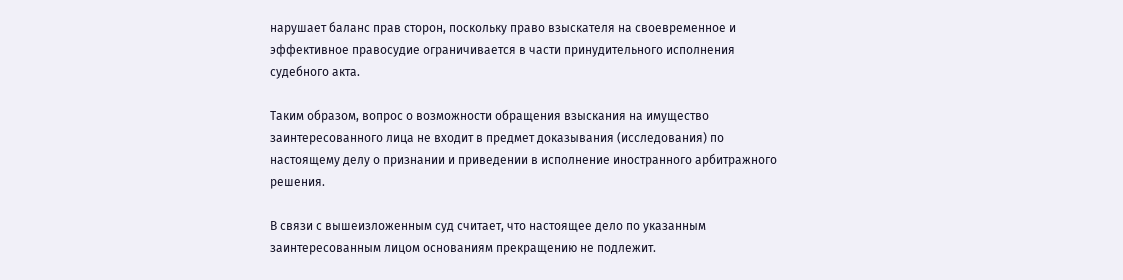нарушает баланс прав сторон, поскольку право взыскателя на своевременное и эффективное правосудие ограничивается в части принудительного исполнения судебного акта.

Таким образом, вопрос о возможности обращения взыскания на имущество заинтересованного лица не входит в предмет доказывания (исследования) по настоящему делу о признании и приведении в исполнение иностранного арбитражного решения.

В связи с вышеизложенным суд считает, что настоящее дело по указанным заинтересованным лицом основаниям прекращению не подлежит.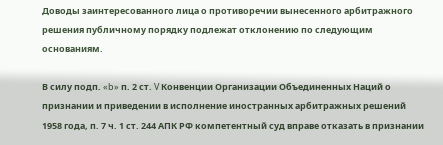Доводы заинтересованного лица о противоречии вынесенного арбитражного решения публичному порядку подлежат отклонению по следующим основаниям.

В силу подп. «b» п. 2 ст. V Конвенции Организации Объединенных Наций о признании и приведении в исполнение иностранных арбитражных решений 1958 года, п. 7 ч. 1 ст. 244 АПК РФ компетентный суд вправе отказать в признании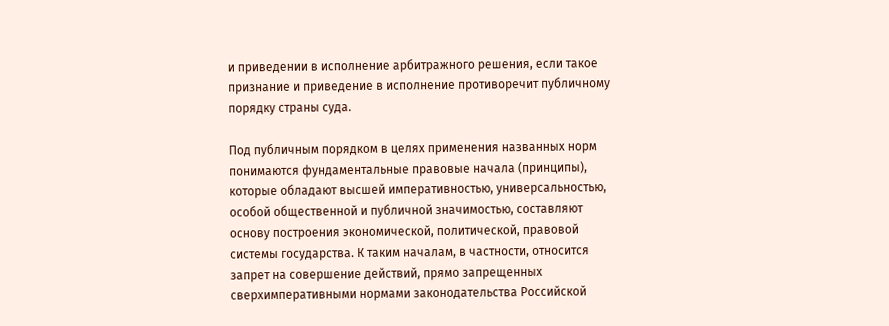и приведении в исполнение арбитражного решения, если такое признание и приведение в исполнение противоречит публичному порядку страны суда.

Под публичным порядком в целях применения названных норм понимаются фундаментальные правовые начала (принципы), которые обладают высшей императивностью, универсальностью, особой общественной и публичной значимостью, составляют основу построения экономической, политической, правовой системы государства. К таким началам, в частности, относится запрет на совершение действий, прямо запрещенных сверхимперативными нормами законодательства Российской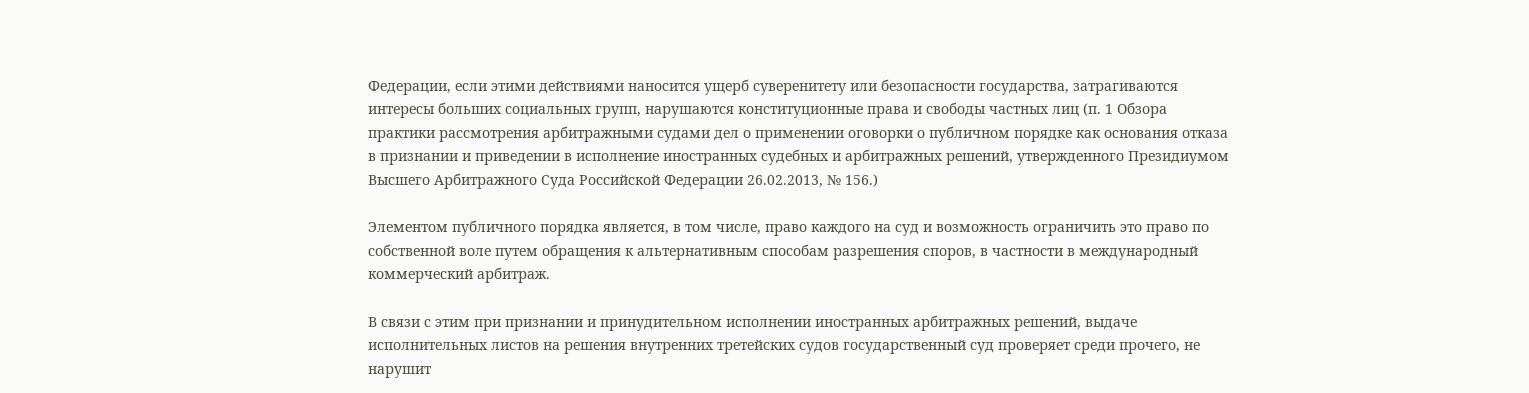Федерации, если этими действиями наносится ущерб суверенитету или безопасности государства, затрагиваются интересы больших социальных групп, нарушаются конституционные права и свободы частных лиц (п. 1 Обзора практики рассмотрения арбитражными судами дел о применении оговорки о публичном порядке как основания отказа в признании и приведении в исполнение иностранных судебных и арбитражных решений, утвержденного Президиумом Высшего Арбитражного Суда Российской Федерации 26.02.2013, № 156.)

Элементом публичного порядка является, в том числе, право каждого на суд и возможность ограничить это право по собственной воле путем обращения к альтернативным способам разрешения споров, в частности в международный коммерческий арбитраж.

В связи с этим при признании и принудительном исполнении иностранных арбитражных решений, выдаче исполнительных листов на решения внутренних третейских судов государственный суд проверяет среди прочего, не нарушит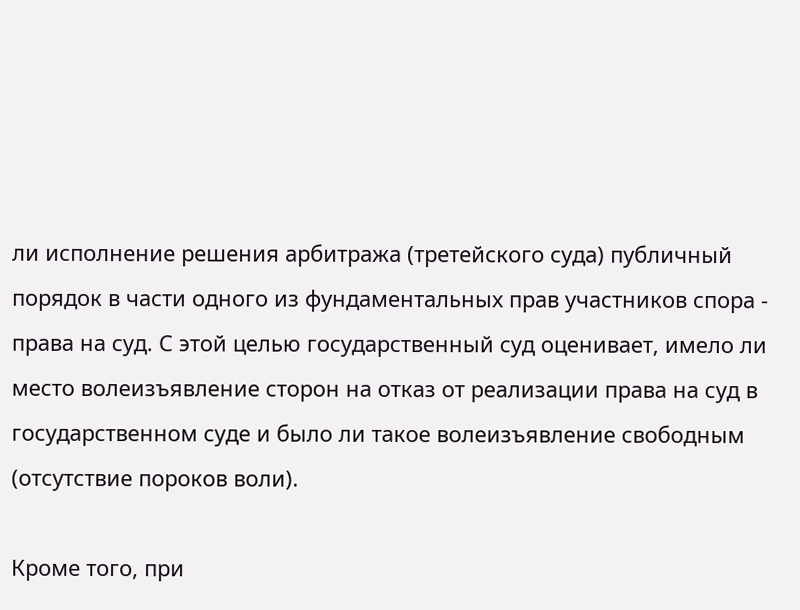ли исполнение решения арбитража (третейского суда) публичный порядок в части одного из фундаментальных прав участников спора - права на суд. С этой целью государственный суд оценивает, имело ли место волеизъявление сторон на отказ от реализации права на суд в государственном суде и было ли такое волеизъявление свободным (отсутствие пороков воли).

Кроме того, при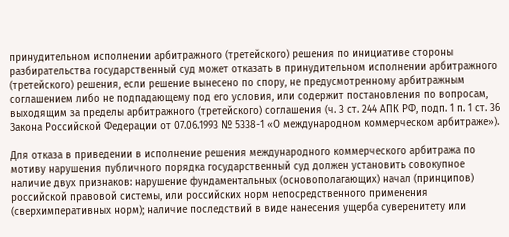принудительном исполнении арбитражного (третейского) решения по инициативе стороны разбирательства государственный суд может отказать в принудительном исполнении арбитражного (третейского) решения, если решение вынесено по спору, не предусмотренному арбитражным соглашением либо не подпадающему под его условия, или содержит постановления по вопросам, выходящим за пределы арбитражного (третейского) соглашения (ч. 3 ст. 244 АПК РФ, подп. 1 п. 1 ст. 36 Закона Российской Федерации от 07.06.1993 № 5338-1 «О международном коммерческом арбитраже»).

Для отказа в приведении в исполнение решения международного коммерческого арбитража по мотиву нарушения публичного порядка государственный суд должен установить совокупное наличие двух признаков: нарушение фундаментальных (основополагающих) начал (принципов) российской правовой системы, или российских норм непосредственного применения (сверхимперативных норм); наличие последствий в виде нанесения ущерба суверенитету или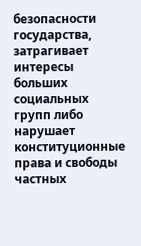безопасности государства, затрагивает интересы больших социальных групп либо нарушает конституционные права и свободы частных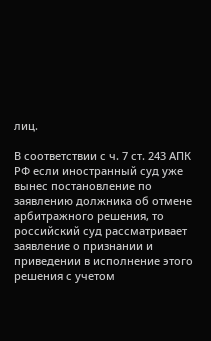лиц.

В соответствии с ч. 7 ст. 243 АПК РФ если иностранный суд уже вынес постановление по заявлению должника об отмене арбитражного решения, то российский суд рассматривает заявление о признании и приведении в исполнение этого решения с учетом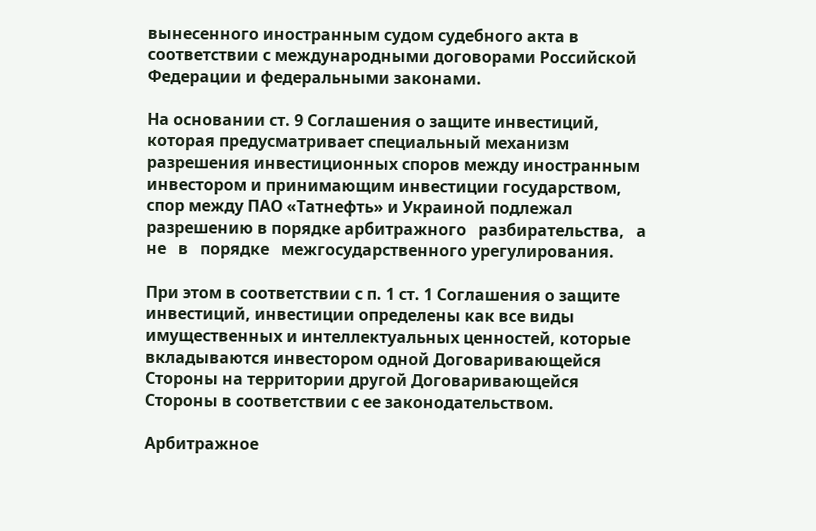вынесенного иностранным судом судебного акта в соответствии с международными договорами Российской Федерации и федеральными законами.

На основании ст. 9 Соглашения о защите инвестиций, которая предусматривает специальный механизм разрешения инвестиционных споров между иностранным инвестором и принимающим инвестиции государством, спор между ПАО «Татнефть» и Украиной подлежал разрешению в порядке арбитражного   разбирательства,   а   не   в   порядке   межгосударственного урегулирования.

При этом в соответствии с п. 1 ст. 1 Соглашения о защите инвестиций, инвестиции определены как все виды имущественных и интеллектуальных ценностей, которые вкладываются инвестором одной Договаривающейся Стороны на территории другой Договаривающейся Стороны в соответствии с ее законодательством.

Арбитражное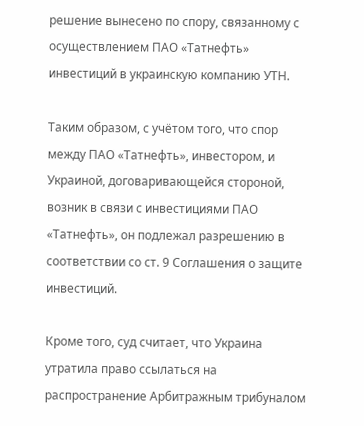решение вынесено по спору, связанному с осуществлением ПАО «Татнефть» инвестиций в украинскую компанию УТН.

Таким образом, с учётом того, что спор между ПАО «Татнефть», инвестором, и Украиной, договаривающейся стороной, возник в связи с инвестициями ПАО «Татнефть», он подлежал разрешению в соответствии со ст. 9 Соглашения о защите инвестиций.

Кроме того, суд считает, что Украина утратила право ссылаться на распространение Арбитражным трибуналом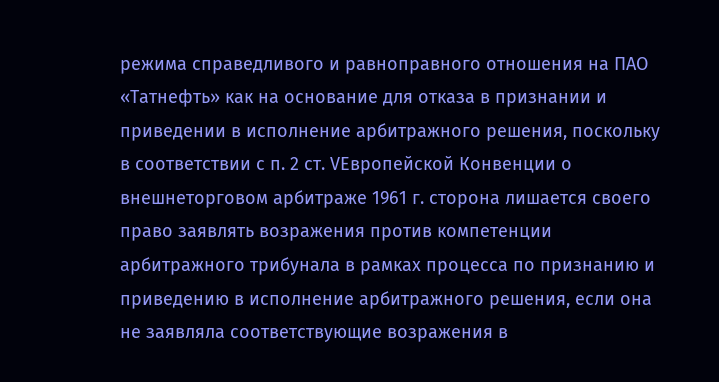режима справедливого и равноправного отношения на ПАО «Татнефть» как на основание для отказа в признании и приведении в исполнение арбитражного решения, поскольку в соответствии с п. 2 ст. VЕвропейской Конвенции о внешнеторговом арбитраже 1961 г. сторона лишается своего право заявлять возражения против компетенции арбитражного трибунала в рамках процесса по признанию и приведению в исполнение арбитражного решения, если она не заявляла соответствующие возражения в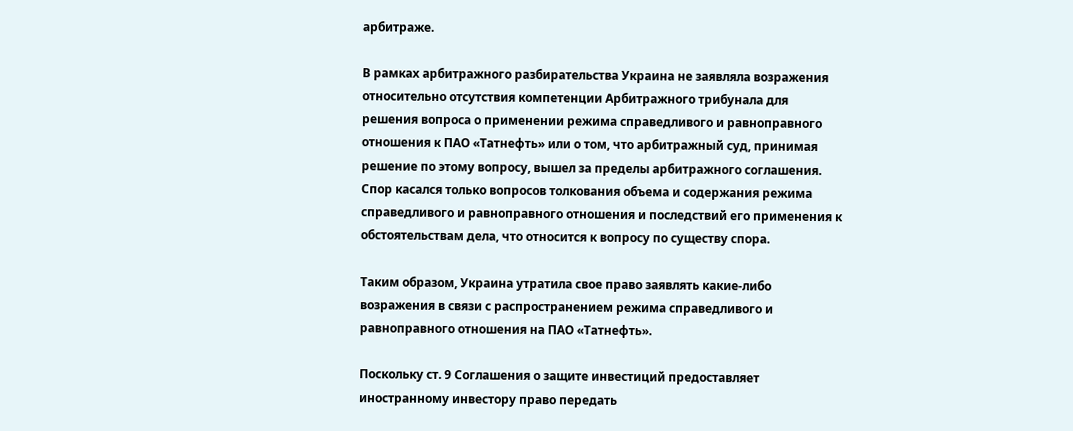арбитраже.

В рамках арбитражного разбирательства Украина не заявляла возражения относительно отсутствия компетенции Арбитражного трибунала для решения вопроса о применении режима справедливого и равноправного отношения к ПАО «Татнефть» или о том, что арбитражный суд, принимая решение по этому вопросу, вышел за пределы арбитражного соглашения. Спор касался только вопросов толкования объема и содержания режима справедливого и равноправного отношения и последствий его применения к обстоятельствам дела, что относится к вопросу по существу спора.

Таким образом, Украина утратила свое право заявлять какие-либо возражения в связи с распространением режима справедливого и равноправного отношения на ПАО «Татнефть».

Поскольку ст. 9 Соглашения о защите инвестиций предоставляет иностранному инвестору право передать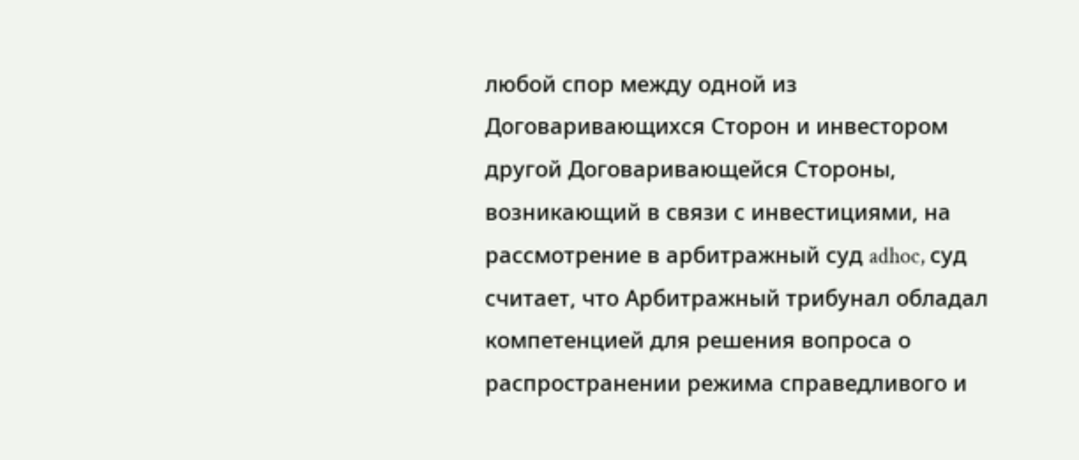любой спор между одной из Договаривающихся Сторон и инвестором другой Договаривающейся Стороны, возникающий в связи с инвестициями, на рассмотрение в арбитражный суд adhoc, суд считает, что Арбитражный трибунал обладал компетенцией для решения вопроса о распространении режима справедливого и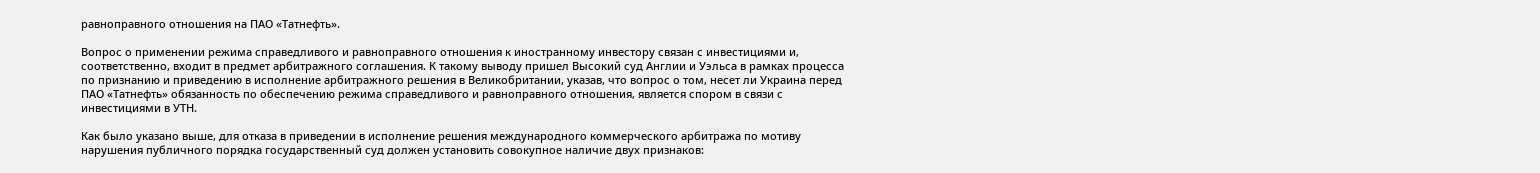равноправного отношения на ПАО «Татнефть».

Вопрос о применении режима справедливого и равноправного отношения к иностранному инвестору связан с инвестициями и, соответственно, входит в предмет арбитражного соглашения. К такому выводу пришел Высокий суд Англии и Уэльса в рамках процесса по признанию и приведению в исполнение арбитражного решения в Великобритании, указав, что вопрос о том, несет ли Украина перед ПАО «Татнефть» обязанность по обеспечению режима справедливого и равноправного отношения, является спором в связи с инвестициями в УТН.

Как было указано выше, для отказа в приведении в исполнение решения международного коммерческого арбитража по мотиву нарушения публичного порядка государственный суд должен установить совокупное наличие двух признаков: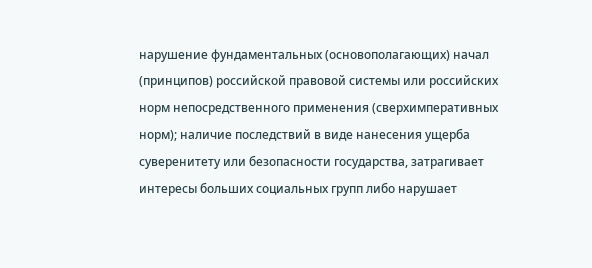нарушение фундаментальных (основополагающих) начал (принципов) российской правовой системы или российских норм непосредственного применения (сверхимперативных норм); наличие последствий в виде нанесения ущерба суверенитету или безопасности государства, затрагивает интересы больших социальных групп либо нарушает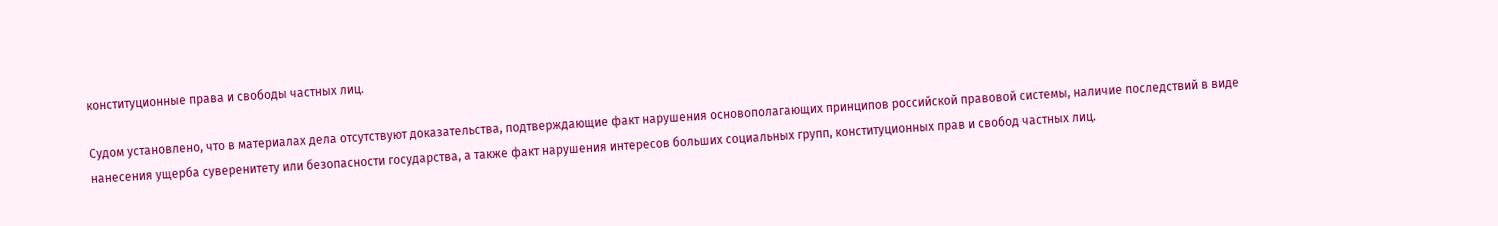конституционные права и свободы частных лиц.

Судом установлено, что в материалах дела отсутствуют доказательства, подтверждающие факт нарушения основополагающих принципов российской правовой системы, наличие последствий в виде нанесения ущерба суверенитету или безопасности государства, а также факт нарушения интересов больших социальных групп, конституционных прав и свобод частных лиц.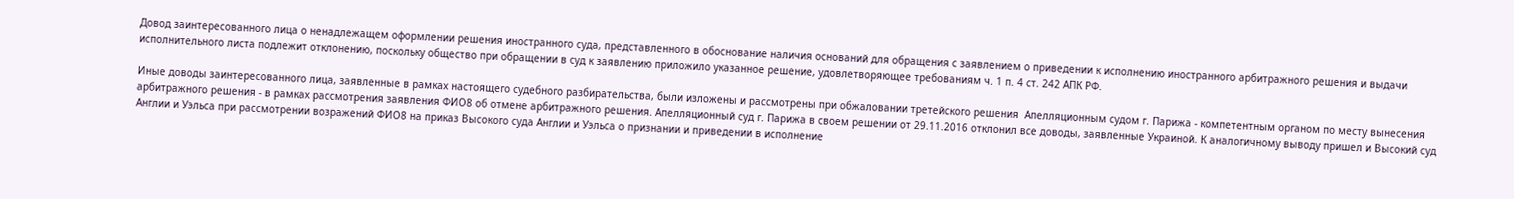Довод заинтересованного лица о ненадлежащем оформлении решения иностранного суда, представленного в обоснование наличия оснований для обращения с заявлением о приведении к исполнению иностранного арбитражного решения и выдачи исполнительного листа подлежит отклонению, поскольку общество при обращении в суд к заявлению приложило указанное решение, удовлетворяющее требованиям ч. 1 п. 4 ст. 242 АПК РФ.

Иные доводы заинтересованного лица, заявленные в рамках настоящего судебного разбирательства, были изложены и рассмотрены при обжаловании третейского решения  Апелляционным судом г. Парижа - компетентным органом по месту вынесения арбитражного решения - в рамках рассмотрения заявления ФИО8 об отмене арбитражного решения. Апелляционный суд г. Парижа в своем решении от 29.11.2016 отклонил все доводы, заявленные Украиной. К аналогичному выводу пришел и Высокий суд Англии и Уэльса при рассмотрении возражений ФИО8 на приказ Высокого суда Англии и Уэльса о признании и приведении в исполнение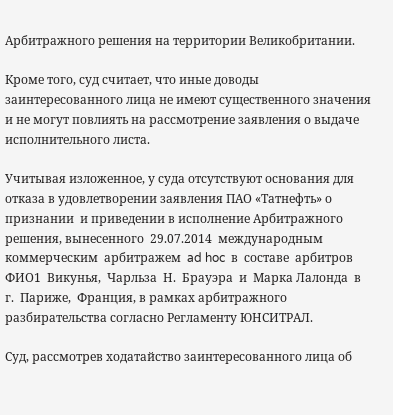Арбитражного решения на территории Великобритании.

Кроме того, суд считает, что иные доводы заинтересованного лица не имеют существенного значения и не могут повлиять на рассмотрение заявления о выдаче исполнительного листа.

Учитывая изложенное, у суда отсутствуют основания для отказа в удовлетворении заявления ПАО «Татнефть» о  признании  и приведении в исполнение Арбитражного решения, вынесенного  29.07.2014  международным  коммерческим  арбитражем  ad hoc  в  составе  арбитров  ФИО1  Викунья,  Чарльза  Н.  Брауэра  и  Марка Лалонда  в  г.  Париже,  Франция, в рамках арбитражного разбирательства согласно Регламенту ЮНСИТРАЛ.

Суд, рассмотрев ходатайство заинтересованного лица об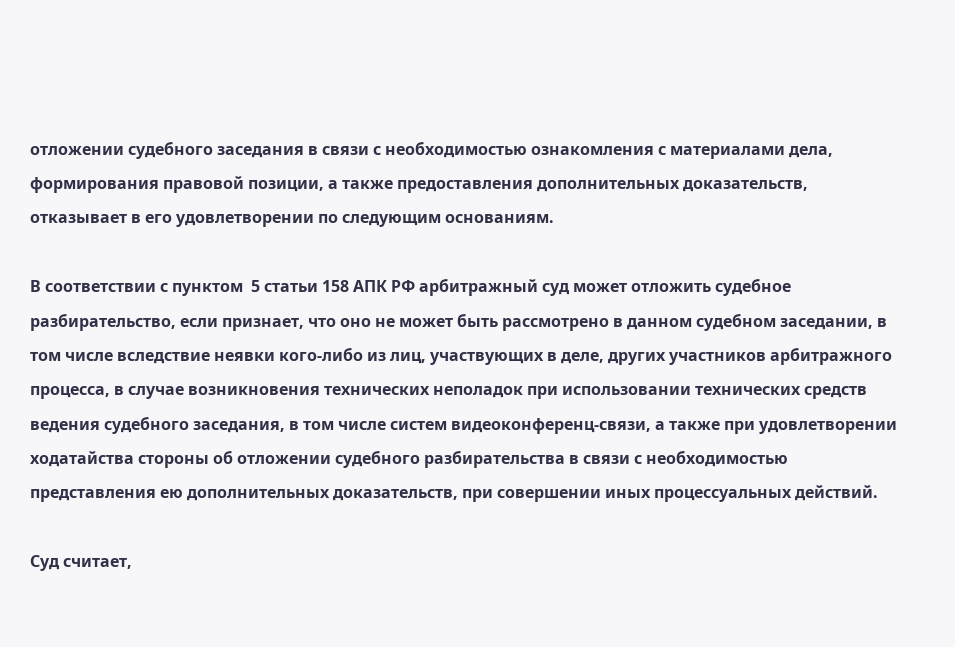отложении судебного заседания в связи с необходимостью ознакомления с материалами дела, формирования правовой позиции, а также предоставления дополнительных доказательств, отказывает в его удовлетворении по следующим основаниям.

В соответствии с пунктом  5 статьи 158 АПК РФ арбитражный суд может отложить судебное разбирательство, если признает, что оно не может быть рассмотрено в данном судебном заседании, в том числе вследствие неявки кого-либо из лиц, участвующих в деле, других участников арбитражного процесса, в случае возникновения технических неполадок при использовании технических средств ведения судебного заседания, в том числе систем видеоконференц-связи, а также при удовлетворении ходатайства стороны об отложении судебного разбирательства в связи с необходимостью представления ею дополнительных доказательств, при совершении иных процессуальных действий.

Суд считает,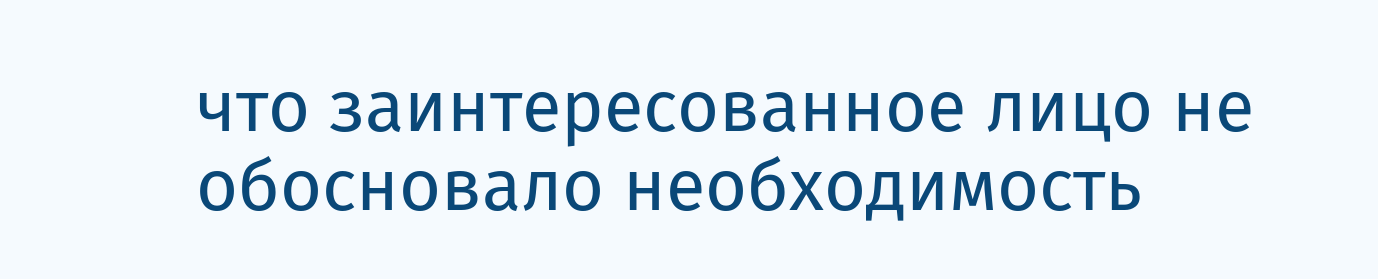что заинтересованное лицо не обосновало необходимость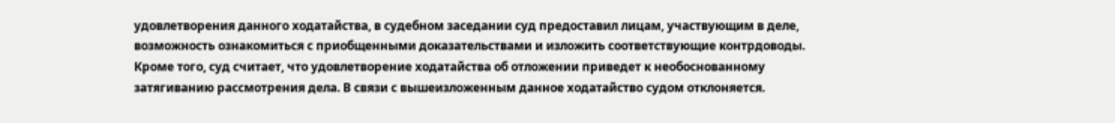удовлетворения данного ходатайства, в судебном заседании суд предоставил лицам, участвующим в деле, возможность ознакомиться с приобщенными доказательствами и изложить соответствующие контрдоводы.  Кроме того, суд считает, что удовлетворение ходатайства об отложении приведет к необоснованному затягиванию рассмотрения дела. В связи с вышеизложенным данное ходатайство судом отклоняется.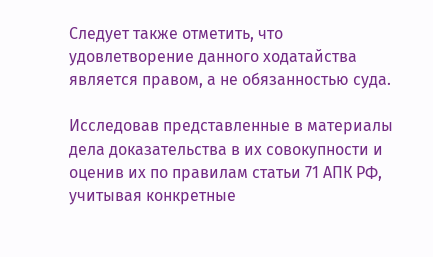Следует также отметить, что удовлетворение данного ходатайства является правом, а не обязанностью суда.

Исследовав представленные в материалы дела доказательства в их совокупности и оценив их по правилам статьи 71 АПК РФ, учитывая конкретные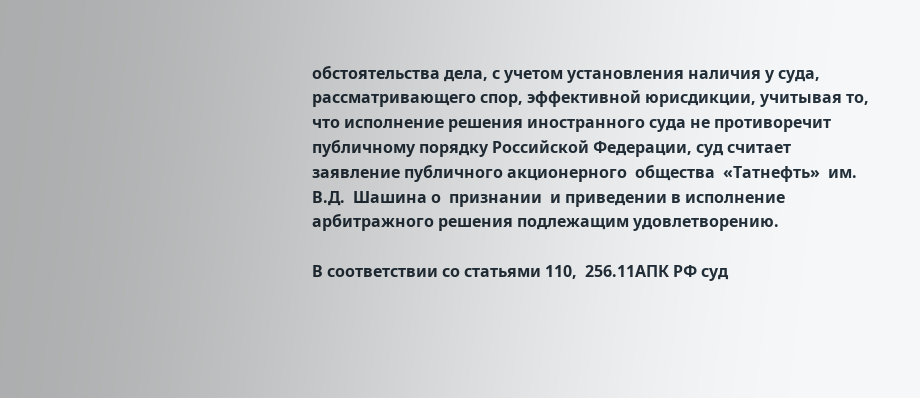обстоятельства дела, с учетом установления наличия у суда, рассматривающего спор, эффективной юрисдикции, учитывая то, что исполнение решения иностранного суда не противоречит публичному порядку Российской Федерации, суд считает заявление публичного акционерного  общества  «Татнефть»  им.  В.Д.  Шашина о  признании  и приведении в исполнение арбитражного решения подлежащим удовлетворению.

В соответствии со статьями 110,  256.11АПК РФ суд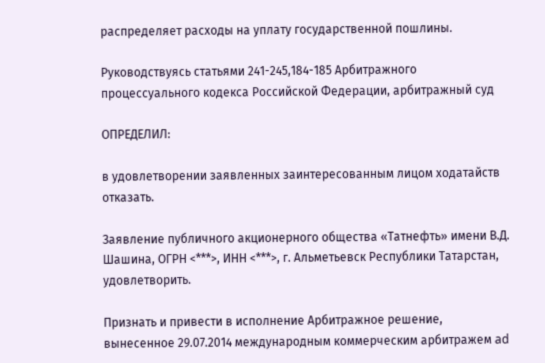распределяет расходы на уплату государственной пошлины.

Руководствуясь статьями 241-245,184-185 Арбитражного процессуального кодекса Российской Федерации, арбитражный суд

ОПРЕДЕЛИЛ:

в удовлетворении заявленных заинтересованным лицом ходатайств отказать.

Заявление публичного акционерного общества «Татнефть» имени В.Д. Шашина, ОГРН <***>, ИНН <***>, г. Альметьевск Республики Татарстан, удовлетворить.

Признать и привести в исполнение Арбитражное решение, вынесенное 29.07.2014 международным коммерческим арбитражем ad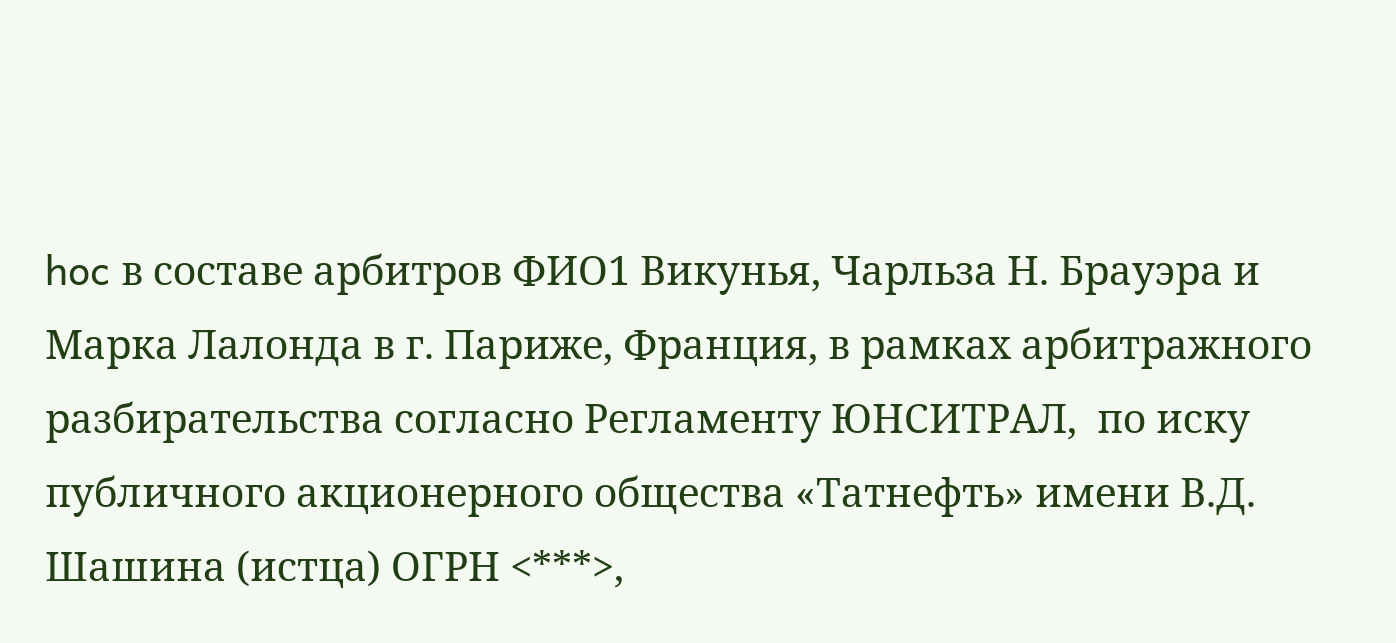hoc в составе арбитров ФИО1 Викунья, Чарльза Н. Брауэра и Марка Лалонда в г. Париже, Франция, в рамках арбитражного разбирательства согласно Регламенту ЮНСИТРАЛ,  по иску публичного акционерного общества «Татнефть» имени В.Д. Шашина (истца) ОГРН <***>,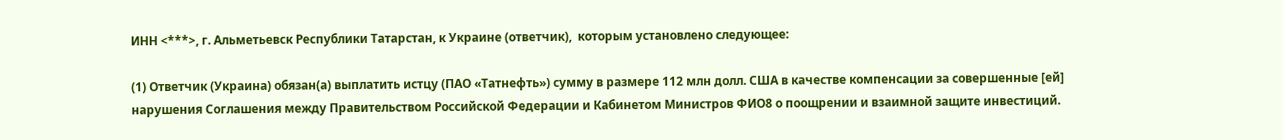ИНН <***>, г. Альметьевск Республики Татарстан, к Украине (ответчик),  которым установлено следующее:

(1) Ответчик (Украина) обязан(а) выплатить истцу (ПАО «Татнефть») сумму в размере 112 млн долл. США в качестве компенсации за совершенные [ей] нарушения Соглашения между Правительством Российской Федерации и Кабинетом Министров ФИО8 о поощрении и взаимной защите инвестиций.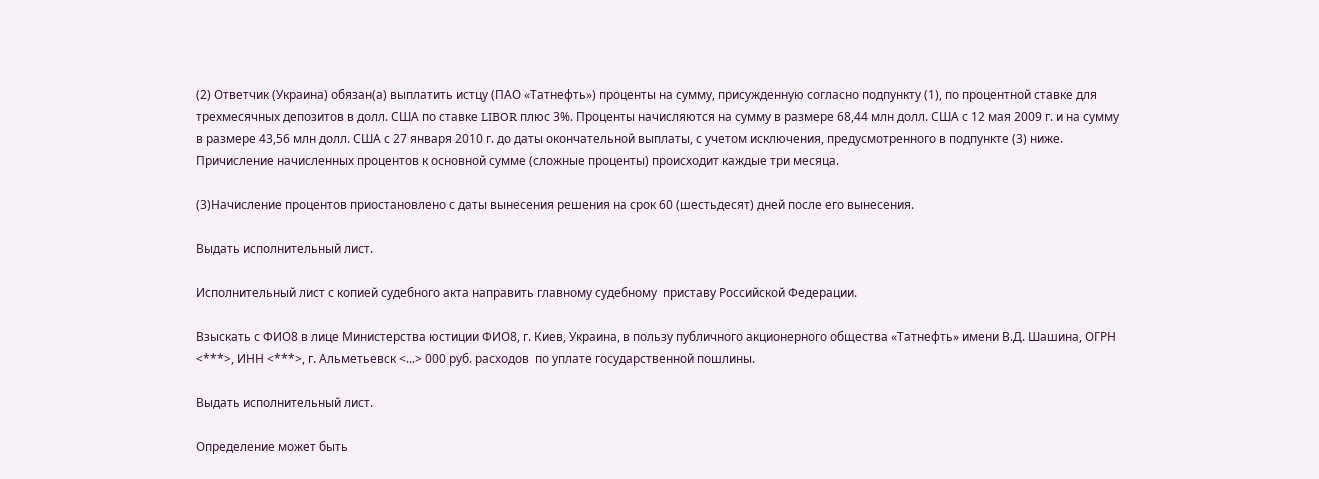(2) Ответчик (Украина) обязан(а) выплатить истцу (ПАО «Татнефть») проценты на сумму, присужденную согласно подпункту (1), по процентной ставке для трехмесячных депозитов в долл. США по ставке LIBOR плюс 3%. Проценты начисляются на сумму в размере 68,44 млн долл. США с 12 мая 2009 г. и на сумму в размере 43,56 млн долл. США с 27 января 2010 г. до даты окончательной выплаты, с учетом исключения, предусмотренного в подпункте (3) ниже. Причисление начисленных процентов к основной сумме (сложные проценты) происходит каждые три месяца.

(3)Начисление процентов приостановлено с даты вынесения решения на срок 60 (шестьдесят) дней после его вынесения.

Выдать исполнительный лист.

Исполнительный лист с копией судебного акта направить главному судебному  приставу Российской Федерации.

Взыскать с ФИО8 в лице Министерства юстиции ФИО8, г. Киев, Украина, в пользу публичного акционерного общества «Татнефть» имени В.Д. Шашина, ОГРН <***>, ИНН <***>, г. Альметьевск <...> 000 руб. расходов  по уплате государственной пошлины.

Выдать исполнительный лист.

Определение может быть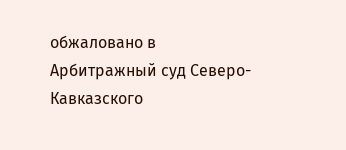обжаловано в Арбитражный суд Северо-Кавказского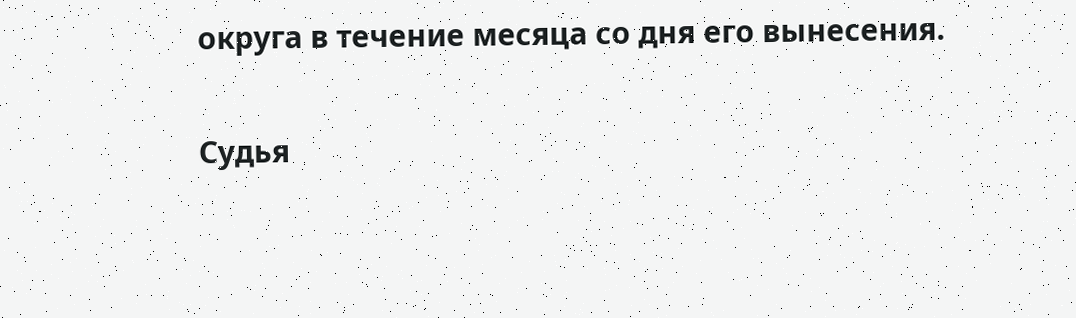округа в течение месяца со дня его вынесения.

Судья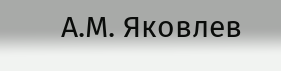А.М. Яковлев